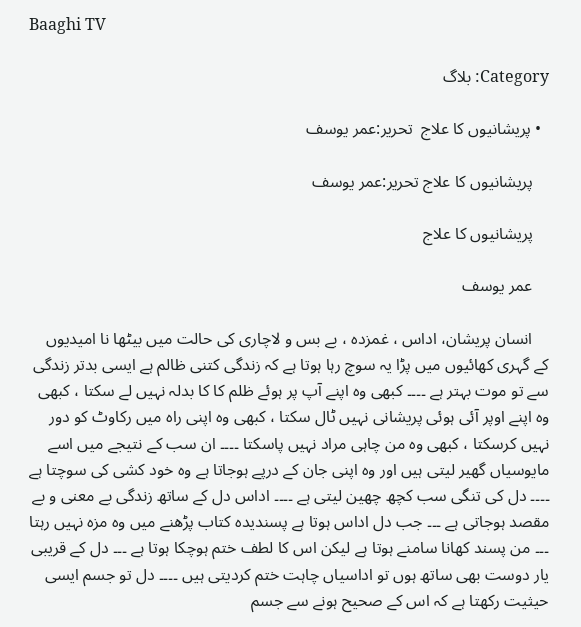Baaghi TV

Category: بلاگ

  • پریشانیوں کا علاج  تحریر:عمر یوسف

    پریشانیوں کا علاج تحریر:عمر یوسف

    پریشانیوں کا علاج

    عمر یوسف

    انسان پریشان، اداس ، غمزدہ ، بے بس و لاچاری کی حالت میں بیٹھا نا امیدیوں کے گہری کھائیوں میں پڑا یہ سوچ رہا ہوتا ہے کہ زندگی کتنی ظالم ہے ایسی بدتر زندگی سے تو موت بہتر ہے ۔۔۔۔ کبھی وہ اپنے آپ پر ہوئے ظلم کا کا بدلہ نہیں لے سکتا ، کبھی وہ اپنے اوپر آئی ہوئی پریشانی نہیں ٹال سکتا ، کبھی وہ اپنی راہ میں رکاوٹ کو دور نہیں کرسکتا ، کبھی وہ من چاہی مراد نہیں پاسکتا ۔۔۔۔ ان سب کے نتیجے میں اسے مایوسیاں گھیر لیتی ہیں اور وہ اپنی جان کے درپے ہوجاتا ہے وہ خود کشی کی سوچتا ہے ۔۔۔۔ دل کی تنگی سب کچھ چھین لیتی ہے ۔۔۔۔ اداس دل کے ساتھ زندگی بے معنی و بے مقصد ہوجاتی ہے ۔۔۔ جب دل اداس ہوتا ہے پسندیدہ کتاب پڑھنے میں وہ مزہ نہیں رہتا ۔۔۔ من پسند کھانا سامنے ہوتا ہے لیکن اس کا لطف ختم ہوچکا ہوتا ہے ۔۔۔ دل کے قریبی یار دوست بھی ساتھ ہوں تو اداسیاں چاہت ختم کردیتی ہیں ۔۔۔۔ دل تو جسم ایسی حیثیت رکھتا ہے کہ اس کے صحیح ہونے سے جسم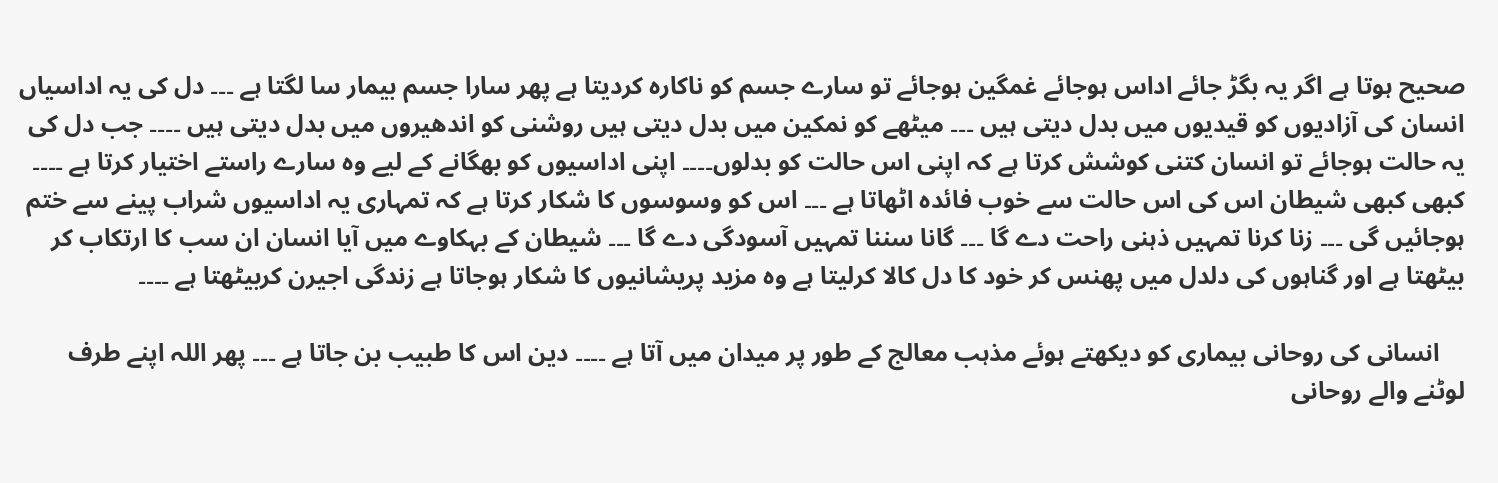صحیح ہوتا ہے اگر یہ بگڑ جائے اداس ہوجائے غمگین ہوجائے تو سارے جسم کو ناکارہ کردیتا ہے پھر سارا جسم بیمار سا لگتا ہے ۔۔۔ دل کی یہ اداسیاں انسان کی آزادیوں کو قیدیوں میں بدل دیتی ہیں ۔۔۔ میٹھے کو نمکین میں بدل دیتی ہیں روشنی کو اندھیروں میں بدل دیتی ہیں ۔۔۔۔ جب دل کی یہ حالت ہوجائے تو انسان کتنی کوشش کرتا ہے کہ اپنی اس حالت کو بدلوں۔۔۔۔ اپنی اداسیوں کو بھگانے کے لیے وہ سارے راستے اختیار کرتا ہے ۔۔۔۔ کبھی کبھی شیطان اس کی اس حالت سے خوب فائدہ اٹھاتا ہے ۔۔۔ اس کو وسوسوں کا شکار کرتا ہے کہ تمہاری یہ اداسیوں شراب پینے سے ختم ہوجائیں گی ۔۔۔ زنا کرنا تمہیں ذہنی راحت دے گا ۔۔۔ گانا سننا تمہیں آسودگی دے گا ۔۔۔ شیطان کے بہکاوے میں آیا انسان ان سب کا ارتکاب کر بیٹھتا ہے اور گناہوں کی دلدل میں پھنس کر خود کا دل کالا کرلیتا ہے وہ مزید پریشانیوں کا شکار ہوجاتا ہے زندگی اجیرن کربیٹھتا ہے ۔۔۔۔

    انسانی کی روحانی بیماری کو دیکھتے ہوئے مذہب معالج کے طور پر میدان میں آتا ہے ۔۔۔۔ دین اس کا طبیب بن جاتا ہے ۔۔۔ پھر اللہ اپنے طرف لوٹنے والے روحانی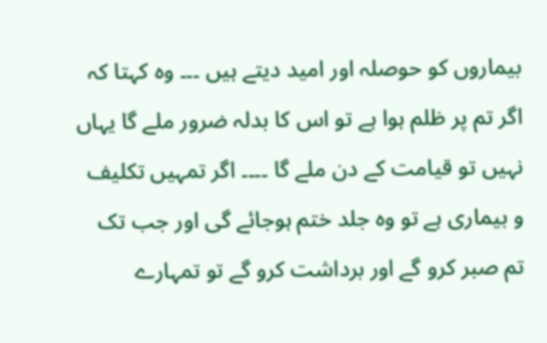بیماروں کو حوصلہ اور امید دیتے ہیں ۔۔۔ وہ کہتا کہ اگر تم پر ظلم ہوا ہے تو اس کا بدلہ ضرور ملے گا یہاں نہیں تو قیامت کے دن ملے گا ۔۔۔۔ اگر تمہیں تکلیف و بیماری ہے تو وہ جلد ختم ہوجائے گی اور جب تک تم صبر کرو گے اور برداشت کرو گے تو تمہارے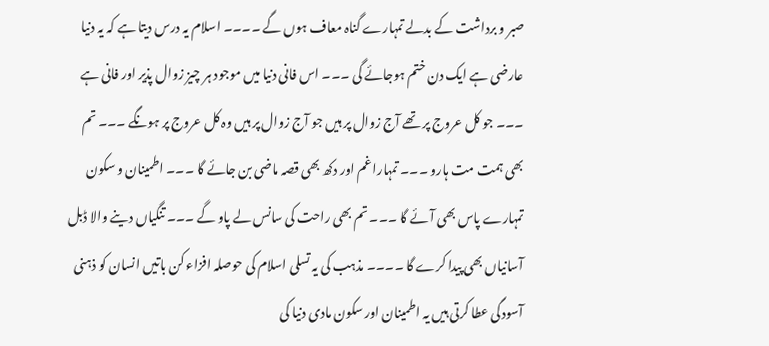صبر و برداشت کے بدلے تمہارے گناہ معاف ہوں گے ۔۔۔۔ اسلام یہ درس دیتا ہے کہ یہ دنیا عارضی ہے ایک دن ختم ہوجائے گی ۔۔۔ اس فانی دنیا میں موجود ہر چیز زوال پذیر اور فانی ہے ۔۔۔ جو کل عروج پر تھے آج زوال پر ہیں جو آج زوال پر ہیں وہ کل عروج پر ہونگے ۔۔۔ تم بھی ہمت مت ہارو ۔۔۔ تمہارا غم اور دکھ بھی قصہ ماضی بن جائے گا ۔۔۔ اطمینان و سکون تمہارے پاس بھی آئے گا ۔۔۔ تم بھی راحت کی سانس لے پاو گے ۔۔۔ تنگیاں دینے والا ڈبل آسانیاں بھی پیدا کرے گا ۔۔۔۔ مذہب کی یہ تسلی اسلام کی حوصلہ افزاء کن باتیں انسان کو ذہنی آسودگی عطا کرتی ہیں یہ اطمینان اور سکون مادی دنیا کی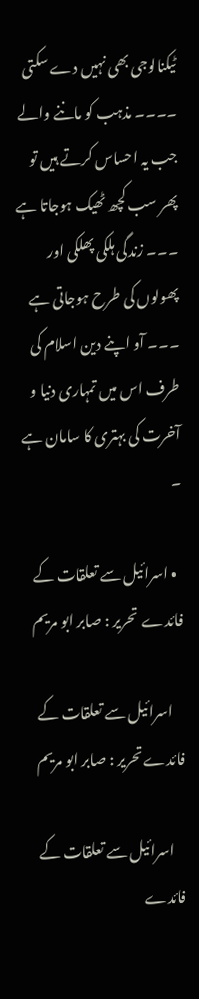ٹیکنالوجی بھی نہیں دے سکتی ۔۔۔۔ مذہب کو ماننے والے جب یہ احساس کرتے ہیں تو پھر سب کچھ ٹھیک ہوجاتا ہے ۔۔۔ زندگی ہلکی پھلکی اور پھولوں کی طرح ہوجاتی ہے ۔۔۔ آو اپنے دین اسلام کی طرف اس میں تمہاری دنیا و آخرت کی بہتری کا سامان ہے ۔

  • اسرائیل سے تعلقات کے فائدے  تحریر : صابر ابو مریم

    اسرائیل سے تعلقات کے فائدے تحریر : صابر ابو مریم

    اسرائیل سے تعلقات کے فائدے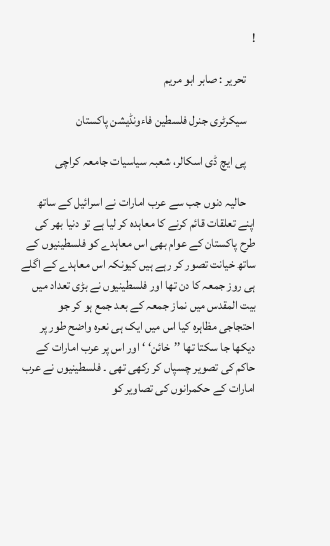!

    تحریر : صابر ابو مریم

    سیکرٹری جنرل فلسطین فاءونڈیشن پاکستان

    پی ایچ ڈی اسکالر، شعبہ سیاسیات جامعہ کراچی

    حالیہ دنوں جب سے عرب امارات نے اسرائیل کے ساتھ اپنے تعلقات قائم کرنے کا معاہدہ کر لیا ہے تو دنیا بھر کی طرح پاکستان کے عوام بھی اس معاہدے کو فلسطینیوں کے ساتھ خیانت تصور کر رہے ہیں کیونکہ اس معاہدے کے اگلے ہی روز جمعہ کا دن تھا اور فلسطینیوں نے بڑی تعداد میں بیت المقدس میں نماز جمعہ کے بعد جمع ہو کر جو احتجاجی مظاہرہ کیا اس میں ایک ہی نعرہ واضح طور پر دیکھا جا سکتا تھا ’’خائن‘ ‘ اور اس پر عرب امارات کے حاکم کی تصویر چسپاں کر رکھی تھی ۔ فلسطینیوں نے عرب امارات کے حکمرانوں کی تصاویر کو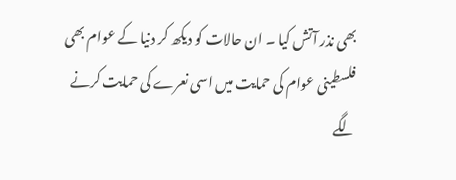بھی نذر آتش کیا ۔ ان حالات کو دیکھ کر دنیا کے عوام بھی فلسطینی عوام کی حمایت میں اسی نعرے کی حمایت کرنے لگے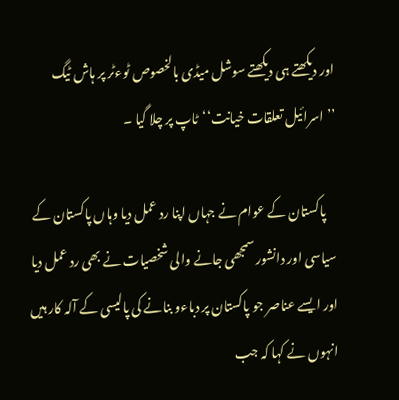اور دیکھتے ہی دیکھتے سوشل میڈی بالخصوص ٹوءٹر پر ہاش ٹیگ ’’اسرائیل تعلقات خیانت‘‘ٹاپ پر چلا گیا ۔

    پاکستان کے عوام نے جہاں اپنا رد عمل دیا وہاں پاکستان کے سیاسی اور دانشور سمجھی جانے والی شخصیات نے بھی رد عمل دیا اور ایسے عناصر جو پاکستان پر دباءو بنانے کی پالیسی کے آلہ کار ہیں انہوں نے کہا کہ جب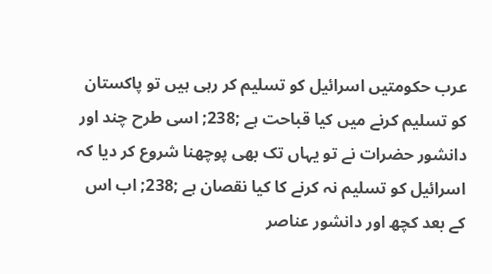عرب حکومتیں اسرائیل کو تسلیم کر رہی ہیں تو پاکستان کو تسلیم کرنے میں کیا قباحت ہے ;238; اسی طرح چند اور دانشور حضرات نے تو یہاں تک بھی پوچھنا شروع کر دیا کہ اسرائیل کو تسلیم نہ کرنے کا کیا نقصان ہے ;238; اب اس کے بعد کچھ اور دانشور عناصر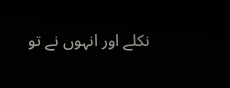نکلے اور انہوں نے تو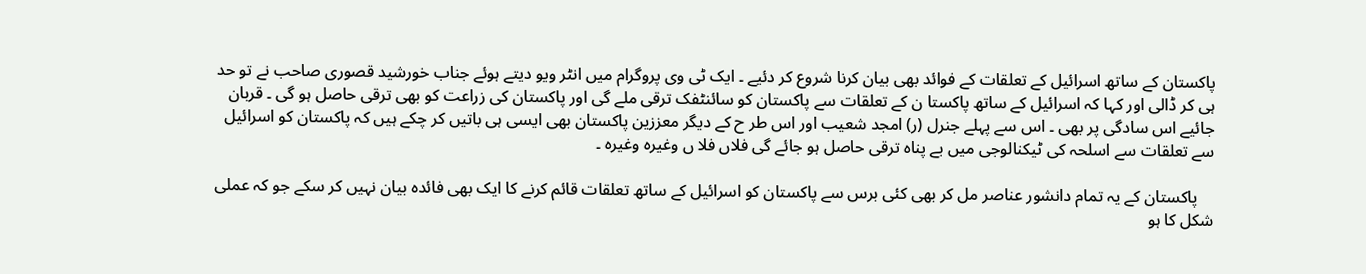پاکستان کے ساتھ اسرائیل کے تعلقات کے فوائد بھی بیان کرنا شروع کر دئیے ۔ ایک ٹی وی پروگرام میں انٹر ویو دیتے ہوئے جناب خورشید قصوری صاحب نے تو حد ہی کر ڈالی اور کہا کہ اسرائیل کے ساتھ پاکستا ن کے تعلقات سے پاکستان کو سائنٹفک ترقی ملے گی اور پاکستان کی زراعت کو بھی ترقی حاصل ہو گی ۔ قربان جائیے اس سادگی پر بھی ۔ اس سے پہلے جنرل (ر) امجد شعیب اور اس طر ح کے دیگر معززین پاکستان بھی ایسی ہی باتیں کر چکے ہیں کہ پاکستان کو اسرائیل سے تعلقات سے اسلحہ کی ٹیکنالوجی میں بے پناہ ترقی حاصل ہو جائے گی فلاں فلا ں وغیرہ وغیرہ ۔

    پاکستان کے یہ تمام دانشور عناصر مل کر بھی کئی برس سے پاکستان کو اسرائیل کے ساتھ تعلقات قائم کرنے کا ایک بھی فائدہ بیان نہیں کر سکے جو کہ عملی شکل کا ہو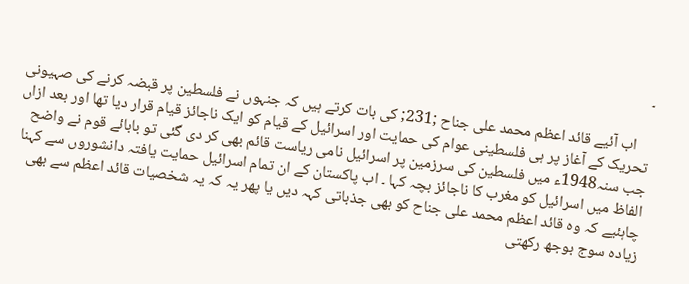۔

    اب آئیے قائد اعظم محمد علی جناح ;231; کی بات کرتے ہیں کہ جنہوں نے فلسطین پر قبضہ کرنے کی صہیونی تحریک کے آغاز پر ہی فلسطینی عوام کی حمایت اور اسرائیل کے قیام کو ایک ناجائز قیام قرار دیا تھا اور بعد ازاں جب سنہ1948ء میں فلسطین کی سرزمین پر اسرائیل نامی ریاست قائم بھی کر دی گئی تو بابائے قوم نے واضح الفاظ میں اسرائیل کو مغرب کا ناجائز بچہ کہا ۔ اب پاکستان کے ان تمام اسرائیل حمایت یافتہ دانشوروں سے کہنا چاہئیے کہ وہ قائد اعظم محمد علی جناح کو بھی جذباتی کہہ دیں یا پھر یہ کہ یہ شخصیات قائد اعظم سے بھی زیادہ سوج بوجھ رکھتی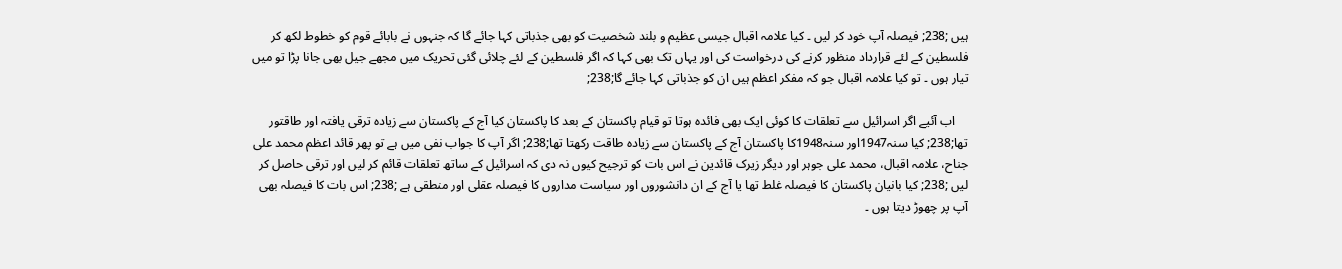ہیں ;238; فیصلہ آپ خود کر لیں ۔ کیا علامہ اقبال جیسی عظیم و بلند شخصیت کو بھی جذباتی کہا جائے گا کہ جنہوں نے بابائے قوم کو خطوط لکھ کر فلسطین کے لئے قرارداد منظور کرنے کی درخواست کی اور یہاں تک بھی کہا کہ اگر فلسطین کے لئے چلائی گئی تحریک میں مجھے جیل بھی جانا پڑا تو میں تیار ہوں ۔ تو کیا علامہ اقبال جو کہ مفکر اعظم ہیں ان کو جذباتی کہا جائے گا;238;

    اب آئیے اگر اسرائیل سے تعلقات کا کوئی ایک بھی فائدہ ہوتا تو قیام پاکستان کے بعد کا پاکستان کیا آج کے پاکستان سے زیادہ ترقی یافتہ اور طاقتور تھا;238; کیا سنہ1947اور سنہ1948کا پاکستان آج کے پاکستان سے زیادہ طاقت رکھتا تھا;238; اگر آپ کا جواب نفی میں ہے تو پھر قائد اعظم محمد علی جناح، علامہ اقبال، محمد علی جوہر اور دیگر زیرک قائدین نے اس بات کو ترجیح کیوں نہ دی کہ اسرائیل کے ساتھ تعلقات قائم کر لیں اور ترقی حاصل کر لیں ;238; کیا بانیان پاکستان کا فیصلہ غلط تھا یا آج کے ان دانشوروں اور سیاست مداروں کا فیصلہ عقلی اور منطقی ہے ;238; اس بات کا فیصلہ بھی آپ پر چھوڑ دیتا ہوں ۔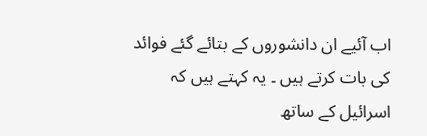اب آئیے ان دانشوروں کے بتائے گئے فوائد کی بات کرتے ہیں ۔ یہ کہتے ہیں کہ اسرائیل کے ساتھ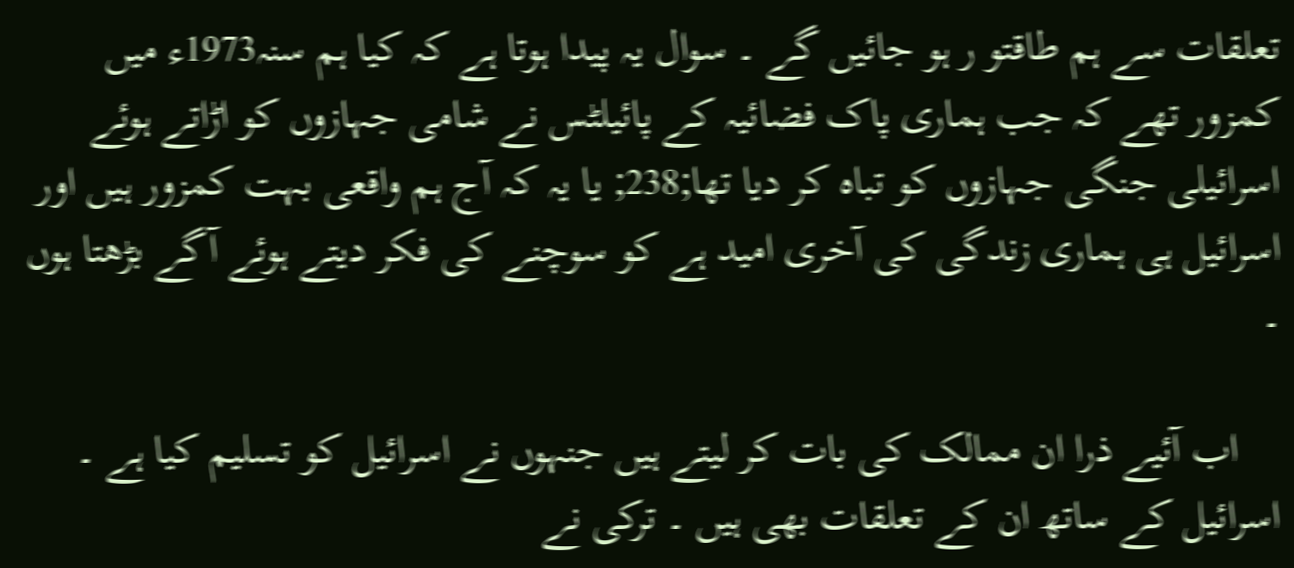تعلقات سے ہم طاقتو ر ہو جائیں گے ۔ سوال یہ پیدا ہوتا ہے کہ کیا ہم سنہ1973ء میں کمزور تھے کہ جب ہماری پاک فضائیہ کے پائیلٹس نے شامی جہازوں کو اڑاتے ہوئے اسرائیلی جنگی جہازوں کو تباہ کر دیا تھا;238; یا یہ کہ آج ہم واقعی بہت کمزور ہیں اور اسرائیل ہی ہماری زندگی کی آخری امید ہے کو سوچنے کی فکر دیتے ہوئے آگے بڑھتا ہوں ۔

    اب آئیے ذرا ان ممالک کی بات کر لیتے ہیں جنہوں نے اسرائیل کو تسلیم کیا ہے ۔ اسرائیل کے ساتھ ان کے تعلقات بھی ہیں ۔ ترکی نے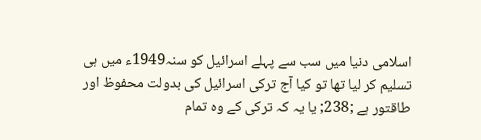اسلامی دنیا میں سب سے پہلے اسرائیل کو سنہ1949ء میں ہی تسلیم کر لیا تھا تو کیا آج ترکی اسرائیل کی بدولت محفوظ اور طاقتور ہے ;238; یا یہ کہ ترکی کے وہ تمام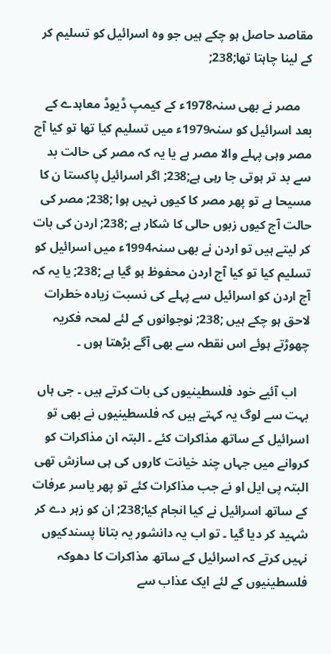مقاصد حاصل ہو چکے ہیں جو وہ اسرائیل کو تسلیم کر کے لینا چاہتا تھا;238;

    مصر نے بھی سنہ1978ء کے کیمپ ڈیوڈ معاہدے کے بعد اسرائیل کو سنہ1979ء میں تسلیم کیا تھا تو کیا آج مصر وہی پہلے والا مصر ہے یا یہ کہ مصر کی حالت بد سے بد تر ہوتی جا رہی ہے;238; اگر اسرائیل پاکستا ن کا مسیحا ہے تو پھر مصر کا کیوں نہیں ہوا ;238; مصر کی حالت آج کیوں زبوں حالی کا شکار ہے ;238; اردن کی بات کر لیتے ہیں تو اردن نے بھی سنہ1994ء میں اسرائیل کو تسلیم کیا تو کیا آج اردن محفوظ ہو گیا ہے ;238; یا یہ کہ آج اردن کو اسرائیل سے پہلے کی نسبت زیادہ خطرات لاحق ہو چکے ہیں ;238; نوجوانوں کے لئے لمحہ فکریہ چھوڑتے ہوئے اس نقطہ سے بھی آگے بڑھتا ہوں ۔

    اب آئیے خود فلسطینیوں کی بات کرتے ہیں ۔ جی ہاں بہت سے لوگ یہ کہتے ہیں کہ فلسطینیوں نے بھی تو اسرائیل کے ساتھ مذاکرات کئے ۔ البتہ ان مذاکرات کو کروانے میں جہاں چند خیانت کاروں کی ہی سازش تھی البتہ پی ایل او نے جب مذاکرات کئے تو پھر یاسر عرفات کے ساتھ اسرائیل نے کیا انجام کیا;238; ان کو زہر دے کر شہید کر دیا گیا ۔ تو اب یہ دانشور یہ بتانا پسندکیوں نہیں کرتے کہ اسرائیل کے ساتھ مذاکرات کا دھوکہ فلسطینیوں کے لئے ایک عذاب سے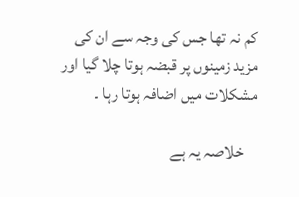کم نہ تھا جس کی وجہ سے ان کی مزید زمینوں پر قبضہ ہوتا چلا گیا اور مشکلات میں اضافہ ہوتا رہا ۔

    خلاصہ یہ ہے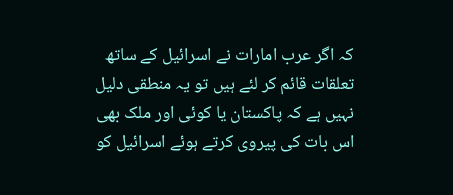کہ اگر عرب امارات نے اسرائیل کے ساتھ تعلقات قائم کر لئے ہیں تو یہ منطقی دلیل نہیں ہے کہ پاکستان یا کوئی اور ملک بھی اس بات کی پیروی کرتے ہوئے اسرائیل کو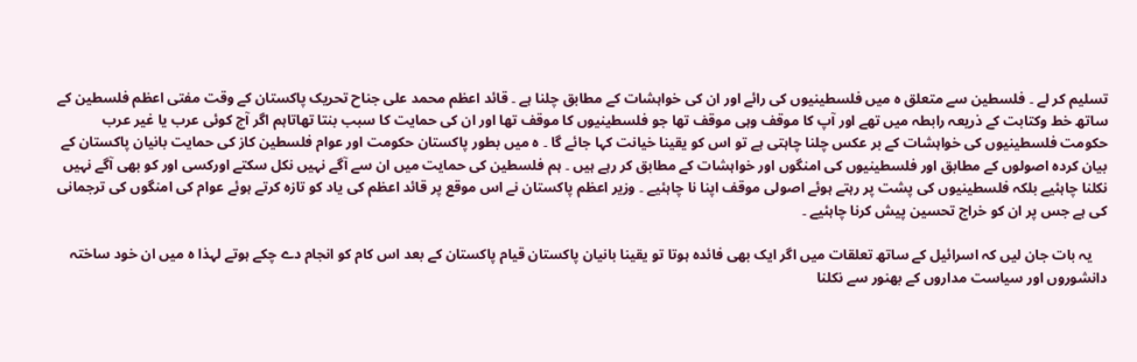تسلیم کر لے ۔ فلسطین سے متعلق ہ میں فلسطینیوں کی رائے اور ان کی خواہشات کے مطابق چلنا ہے ۔ قائد اعظم محمد علی جناح تحریک پاکستان کے وقت مفتی اعظم فلسطین کے ساتھ خط وکتابت کے ذریعہ رابطہ میں تھے اور آپ کا موقف وہی موقف تھا جو فلسطینیوں کا موقف تھا اور ان کی حمایت کا سبب بنتا تھاتاہم اگر آج کوئی عرب یا غیر عرب حکومت فلسطینیوں کی خواہشات کے بر عکس چلنا چاہتی ہے تو اس کو یقینا خیانت کہا جائے گا ۔ ہ میں بطور پاکستان حکومت اور عوام فلسطین کاز کی حمایت بانیان پاکستان کے بیان کردہ اصولوں کے مطابق اور فلسطینیوں کی امنگوں اور خواہشات کے مطابق کر رہے ہیں ۔ ہم فلسطین کی حمایت میں ان سے آگے نہیں نکل سکتے اورکسی اور کو بھی آگے نہیں نکلنا چاہئیے بلکہ فلسطینیوں کی پشت پر رہتے ہوئے اصولی موقف اپنا نا چاہئیے ۔ وزیر اعظم پاکستان نے اس موقع پر قائد اعظم کی یاد کو تازہ کرتے ہوئے عوام کی امنگوں کی ترجمانی کی ہے جس پر ان کو خراج تحسین پیش کرنا چاہئیے ۔

    یہ بات جان لیں کہ اسرائیل کے ساتھ تعلقات میں اگر ایک بھی فائدہ ہوتا تو یقینا بانیان پاکستان قیام پاکستان کے بعد اس کام کو انجام دے چکے ہوتے لہذا ہ میں ان خود ساختہ دانشوروں اور سیاست مداروں کے بھنور سے نکلنا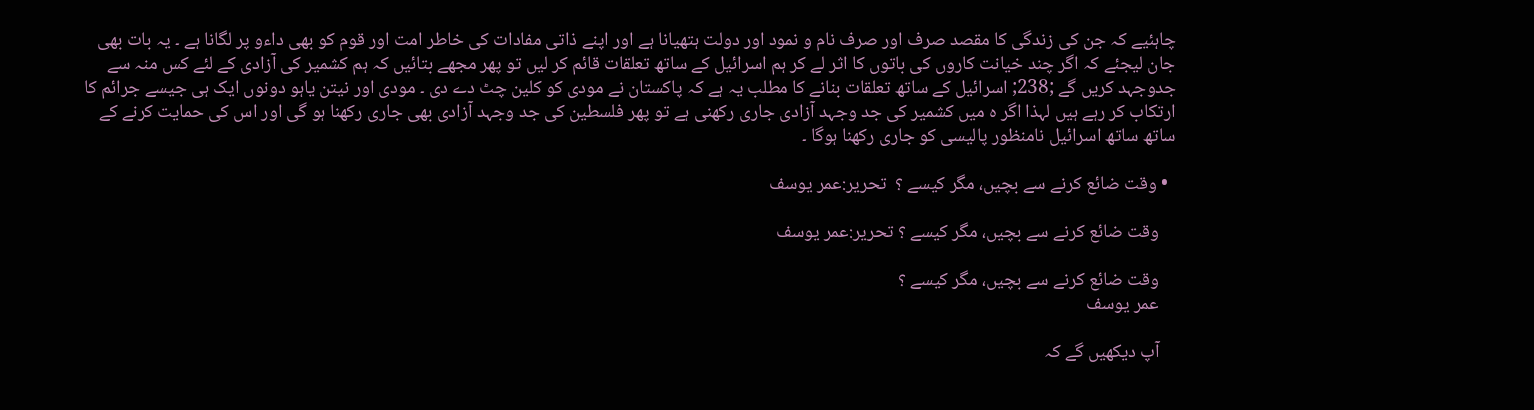چاہئیے کہ جن کی زندگی کا مقصد صرف اور صرف نام و نمود اور دولت ہتھیانا ہے اور اپنے ذاتی مفادات کی خاطر امت اور قوم کو بھی داءو پر لگانا ہے ۔ یہ بات بھی جان لیجئے کہ اگر چند خیانت کاروں کی باتوں کا اثر لے کر ہم اسرائیل کے ساتھ تعلقات قائم کر لیں تو پھر مجھے بتائیں کہ ہم کشمیر کی آزادی کے لئے کس منہ سے جدوجہد کریں گے ;238; اسرائیل کے ساتھ تعلقات بنانے کا مطلب یہ ہے کہ پاکستان نے مودی کو کلین چٹ دے دی ۔ مودی اور نیتن یاہو دونوں ایک ہی جیسے جرائم کا ارتکاب کر رہے ہیں لہذا اگر ہ میں کشمیر کی جد وجہد آزادی جاری رکھنی ہے تو پھر فلسطین کی جد وجہد آزادی بھی جاری رکھنا ہو گی اور اس کی حمایت کرنے کے ساتھ ساتھ اسرائیل نامنظور پالیسی کو جاری رکھنا ہوگا ۔

  • وقت ضائع کرنے سے بچیں، مگر کیسے ؟  تحریر:عمر یوسف

    وقت ضائع کرنے سے بچیں، مگر کیسے ؟ تحریر:عمر یوسف

    وقت ضائع کرنے سے بچیں، مگر کیسے ؟
    عمر یوسف

    آپ دیکھیں گے کہ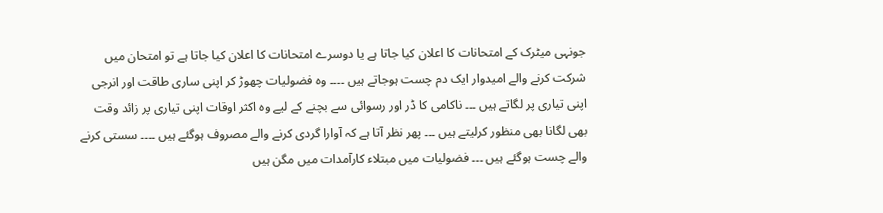جونہی میٹرک کے امتحانات کا اعلان کیا جاتا ہے یا دوسرے امتحانات کا اعلان کیا جاتا ہے تو امتحان میں شرکت کرنے والے امیدوار ایک دم چست ہوجاتے ہیں ۔۔۔۔ وہ فضولیات چھوڑ کر اپنی ساری طاقت اور انرجی اپنی تیاری پر لگاتے ہیں ۔۔۔ ناکامی کا ڈر اور رسوائی سے بچنے کے لیے وہ اکثر اوقات اپنی تیاری پر زائد وقت بھی لگانا بھی منظور کرلیتے ہیں ۔۔۔ پھر نظر آتا ہے کہ آوارا گردی کرنے والے مصروف ہوگئے ہیں ۔۔۔۔ سستی کرنے والے چست ہوگئے ہیں ۔۔۔ فضولیات میں مبتلاء کارآمدات میں مگن ہیں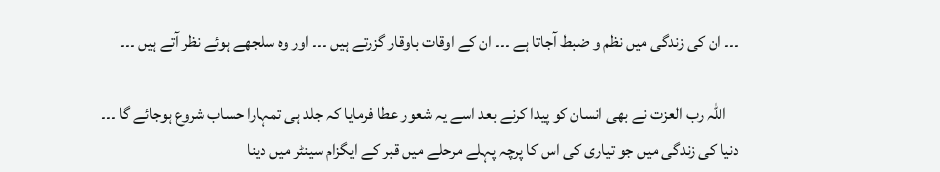۔۔۔ ان کی زندگی میں نظم و ضبط آجاتا ہے ۔۔۔ ان کے اوقات باوقار گزرتے ہیں ۔۔۔ اور وہ سلجھے ہوئے نظر آتے ہیں ۔۔۔

    اللہ رب العزت نے بھی انسان کو پیدا کرنے بعد اسے یہ شعور عطا فرمایا کہ جلد ہی تمہارا حساب شروع ہوجائے گا ۔۔۔ دنیا کی زندگی میں جو تیاری کی اس کا پرچہ پہلے مرحلے میں قبر کے ایگزام سینٹر میں دینا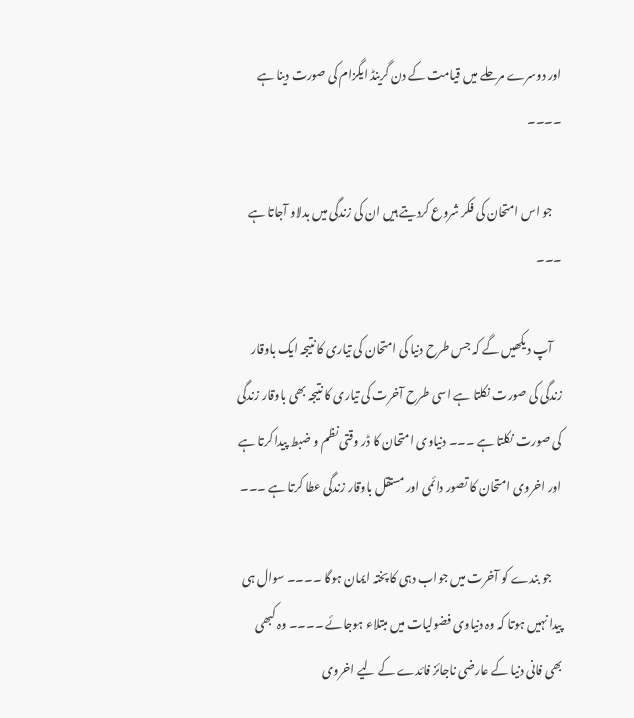اور دوسرے مرحلے میں قیامت کے دن گرینڈ ایگزام کی صورت دینا ہے ۔۔۔۔

    جو اس امتحان کی فکر شروع کردیتے ہیں ان کی زندگی میں بدلاو آجاتا ہے ۔۔۔

    آپ دیکھیں گے کہ جس طرح دنیا کی امتحان کی تیاری کا نتیجہ ایک باوقار زندگی کی صورت نکلتا ہے اسی طرح آخرت کی تیاری کا نتیجہ بھی باوقار زندگی کی صورت نکلتا ہے ۔۔۔ دنیاوی امتحان کا ڈر وقتی نظم و ضبط پیدا کرتا ہے اور اخروی امتحان کا تصور دائمی اور مستقل باوقار زندگی عطا کرتا ہے ۔۔۔

    جو بندے کو آخرت میں جواب دہی کا پختہ ایمان ہوگا ۔۔۔۔ سوال ہی پیدا نہیں ہوتا کہ وہ دنیاوی فضولیات میں مبتلاء ہوجائے ۔۔۔۔ وہ کبھی بھی فانی دنیا کے عارضی ناجائز فائدے کے لیے اخروی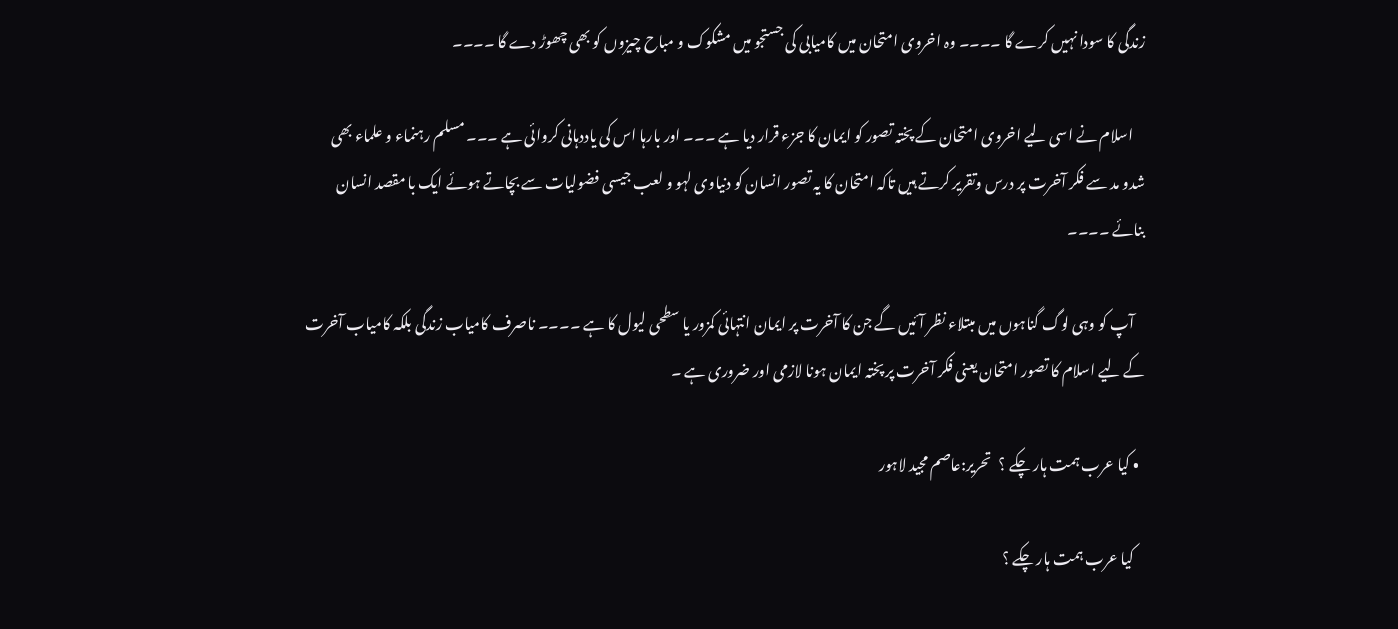زندگی کا سودا نہیں کرے گا ۔۔۔۔ وہ اخروی امتحان میں کامیابی کی جستجو میں مشکوک و مباح چیزوں کو بھی چھوڑ دے گا ۔۔۔۔

    اسلام نے اسی لیے اخروی امتحان کے پختہ تصور کو ایمان کا جزء قرار دیا ہے ۔۔۔ اور بارہا اس کی یاددہانی کروائی ہے ۔۔۔ مسلم رہنماء و علماء بھی شدو مد سے فکر آخرت پر درس وتقریر کرتے ہیں تاکہ امتحان کا یہ تصور انسان کو دنیاوی لہو و لعب جیسی فضولیات سے بچاتے ہوئے ایک با مقصد انسان بنائے ۔۔۔۔

    آپ کو وہی لوگ گناہوں میں مبتلاء نظر آئیں گے جن کا آخرت پر ایمان انتہائی کمزور یا سطحی لیول کا ہے ۔۔۔۔ ناصرف کامیاب زندگی بلکہ کامیاب آخرت کے لیے اسلام کا تصور امتحان یعنی فکر آخرت پر پختہ ایمان ہونا لازمی اور ضروری ہے ۔

  • کیا عرب ہمت ہار چکے ؟   تحریر:عاصم مجید لاہور

    کیا عرب ہمت ہار چکے ؟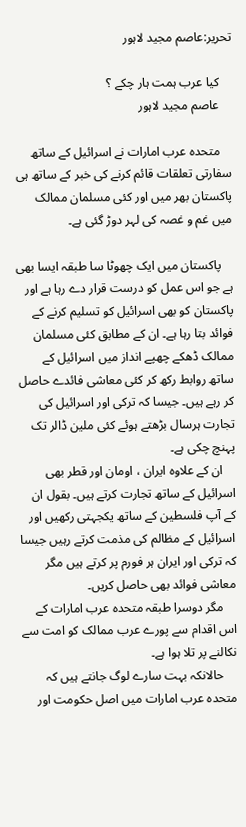تحریر:عاصم مجید لاہور

    کیا عرب ہمت ہار چکے ؟
    عاصم مجید لاہور

    متحدہ عرب امارات نے اسرائیل کے ساتھ سفارتی تعلقات قائم کرنے کی خبر کے ساتھ ہی پاکستان بھر میں اور کئی مسلمان ممالک میں غم و غصہ کی لہر دوڑ گئی ہے۔

    پاکستان میں ایک چھوٹا سا طبقہ ایسا بھی ہے جو اس عمل کو درست قرار دے رہا ہے اور پاکستان کو بھی اسرائیل کو تسلیم کرنے کے فوائد بتا رہا ہے۔ ان کے مطابق کئی مسلمان ممالک ڈھکے چھپے انداز میں اسرائیل کے ساتھ روابط رکھ کر کئی معاشی فائدے حاصل کر رہے ہیں۔ جیسا کہ ترکی اور اسرائیل کی تجارت ہرسال بڑھتے ہوئے کئی ملین ڈالر تک پہنچ چکی ہے۔
    ان کے علاوہ ایران ، اومان اور قطر بھی اسرائیل کے ساتھ تجارت کرتے ہیں۔ بقول ان کے آپ فلسطین کے ساتھ یکجہتی رکھیں اور اسرائیل کے مظالم کی مذمت کرتے رہیں جیسا کہ ترکی اور ایران ہر فورم پر کرتے ہیں مگر معاشی فوائد بھی حاصل کریں۔
    مگر دوسرا طبقہ متحدہ عرب امارات کے اس اقدام سے پورے عرب ممالک کو امت سے نکالنے پر تلا ہوا ہے۔
    حالانکہ بہت سارے لوگ جانتے ہیں کہ متحدہ عرب امارات میں اصل حکومت اور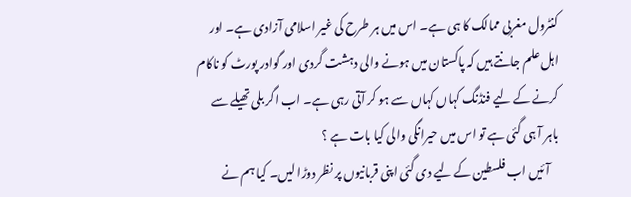کنٹرول مغربی ممالک کا ہی ہے۔ اس میں ہر طرح کی غیر اسلامی آزادی ہے۔ اور اہل علم جانتے ہیں کہ پاکستان میں ہونے والی دہشت گردی اور گوادر پورٹ کو ناکام کرنے کے لیے فنڈنگ کہاں کہاں سے ہو کر آتی رہی ہے۔ اب اگر بلی تھیلے سے باہر آ ہی گئی ہے تو اس میں حیرانگی والی کیا بات ہے ؟
    آئیں اب فلسطین کے لیے دی گئی اپنی قربانیوں پر نظر دوڑا لیں۔ کیا ہم نے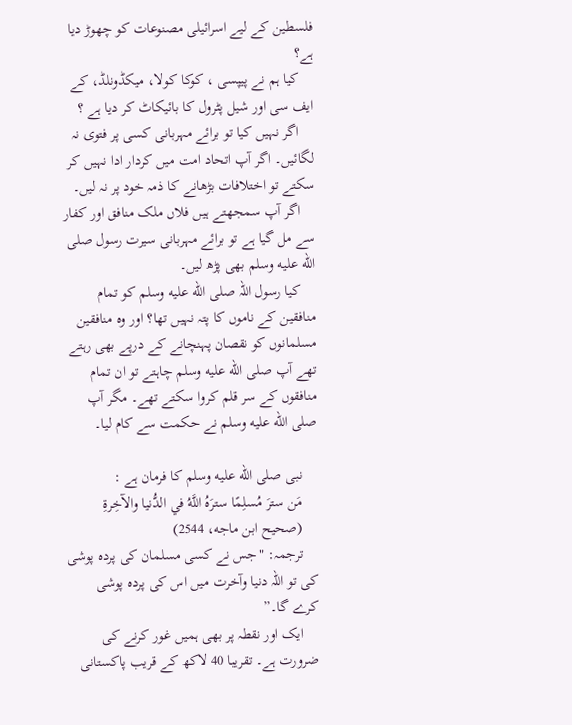فلسطین کے لیے اسرائیلی مصنوعات کو چھوڑ دیا ہے؟
    کیا ہم نے پیپسی ، کوکا کولا، میکڈونلڈ، کے ایف سی اور شیل پٹرول کا بائیکاٹ کر دیا ہے ؟
    اگر نہیں کیا تو برائے مہربانی کسی پر فتوی نہ لگائیں۔ اگر آپ اتحاد امت میں کردار ادا نہیں کر سکتے تو اختلافات بڑھانے کا ذمہ خود پر نہ لیں۔
    اگر آپ سمجھتے ہیں فلاں ملک منافق اور کفار سے مل گیا ہے تو برائے مہربانی سیرت رسول صلى الله عليه وسلم بھی پڑھ لیں۔
    کیا رسول اللہ صلى الله عليه وسلم کو تمام منافقین کے ناموں کا پتہ نہیں تھا؟ اور وہ منافقین مسلمانوں کو نقصان پہنچانے کے درپے بھی رہتے تھے آپ صلى الله عليه وسلم چاہتے تو ان تمام منافقوں کے سر قلم کروا سکتے تھے۔ مگر آپ صلى الله عليه وسلم نے حکمت سے کام لیا۔

    نبی صلى الله عليه وسلم کا فرمان ہے :
    مَن سترَ مُسلِمًا سترَهُ اللَّهُ في الدُّنيا والآخِرةِ
    (صحيح ابن ماجه، 2544)
    ترجمہ: "جس نے کسی مسلمان کی پردہ پوشی کی تو اللہ دنیا وآخرت میں اس کی پردہ پوشی کرے گا۔”
    ایک اور نقطہ پر بھی ہمیں غور کرنے کی ضرورت ہے۔ تقریبا 40 لاکھ کے قریب پاکستانی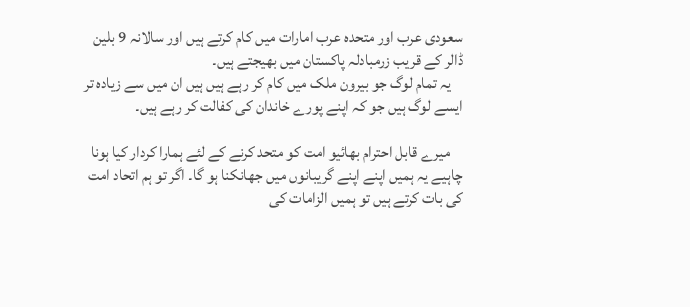سعودی عرب اور متحدہ عرب امارات میں کام کرتے ہیں اور سالانہ 9 بلین ڈالر کے قریب زرمبادلہ پاکستان میں بھیجتے ہیں۔
    یہ تمام لوگ جو بیرون ملک میں کام کر رہے ہیں ہیں ان میں سے زیادہ تر ایسے لوگ ہیں جو کہ اپنے پورے خاندان کی کفالت کر رہے ہیں۔

    میرے قابل احترام بھائیو امت کو متحد کرنے کے لئے ہمارا کردار کیا ہونا چاہیے یہ ہمیں اپنے اپنے گریبانوں میں جھانکنا ہو گا۔ اگر تو ہم اتحاد امت کی بات کرتے ہیں تو ہمیں الزامات کی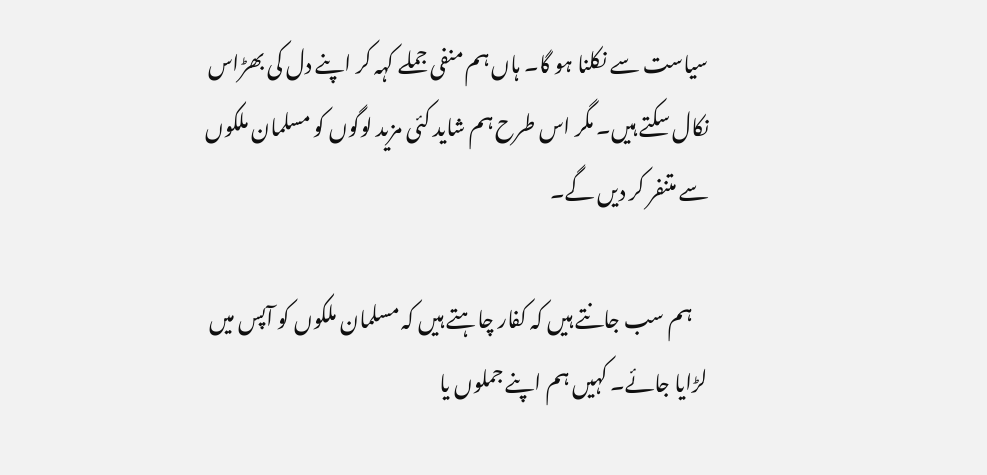سیاست سے نکلنا ہو گا۔ ہاں ہم منفی جملے کہہ کر اپنے دل کی بھڑاس نکال سکتے ہیں۔ مگر اس طرح ہم شاید کئی مزید لوگوں کو مسلمان ملکوں سے متنفر کر دیں گے۔

    ہم سب جانتے ہیں کہ کفار چاہتے ہیں کہ مسلمان ملکوں کو آپس میں لڑایا جائے۔ کہیں ہم اپنے جملوں یا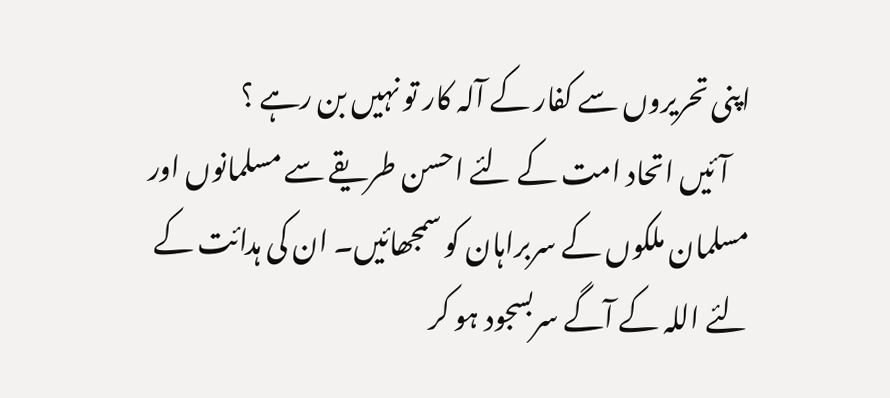اپنی تحریروں سے کفار کے آلہ کار تو نہیں بن رہے ؟
    آئیں اتحاد امت کے لئے احسن طریقے سے مسلمانوں اور مسلمان ملکوں کے سربراہان کو سمجھائیں۔ ان کی ہدائت کے لئے اللہ کے آگے سربسجود ہو کر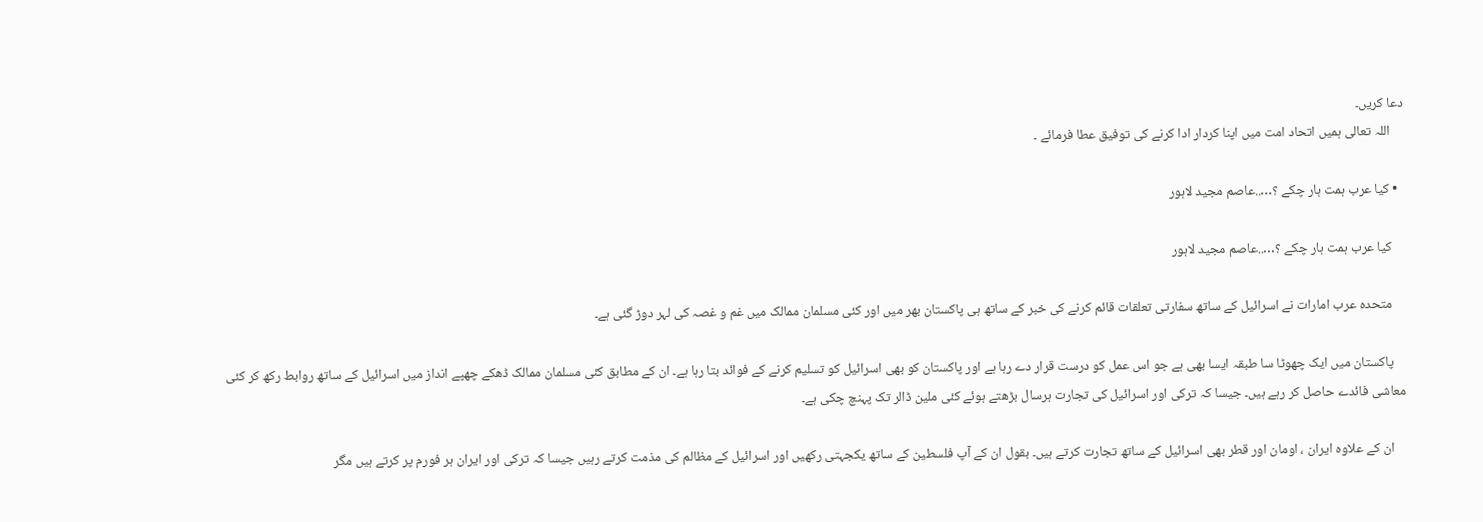دعا کریں۔
    اللہ تعالی ہمیں اتحاد امت میں اپنا کردار ادا کرنے کی توفیق عطا فرمائے ۔

  • کیا عرب ہمت ہار چکے ؟…..عاصم مجید لاہور

    کیا عرب ہمت ہار چکے ؟…..عاصم مجید لاہور

    متحدہ عرب امارات نے اسرائیل کے ساتھ سفارتی تعلقات قائم کرنے کی خبر کے ساتھ ہی پاکستان بھر میں اور کئی مسلمان ممالک میں غم و غصہ کی لہر دوڑ گئی ہے۔

    پاکستان میں ایک چھوٹا سا طبقہ ایسا بھی ہے جو اس عمل کو درست قرار دے رہا ہے اور پاکستان کو بھی اسرائیل کو تسلیم کرنے کے فوائد بتا رہا ہے۔ ان کے مطابق کئی مسلمان ممالک ڈھکے چھپے انداز میں اسرائیل کے ساتھ روابط رکھ کر کئی معاشی فائدے حاصل کر رہے ہیں۔ جیسا کہ ترکی اور اسرائیل کی تجارت ہرسال بڑھتے ہوئے کئی ملین ڈالر تک پہنچ چکی ہے۔

    ان کے علاوہ ایران ، اومان اور قطر بھی اسرائیل کے ساتھ تجارت کرتے ہیں۔ بقول ان کے آپ فلسطین کے ساتھ یکجہتی رکھیں اور اسرائیل کے مظالم کی مذمت کرتے رہیں جیسا کہ ترکی اور ایران ہر فورم پر کرتے ہیں مگر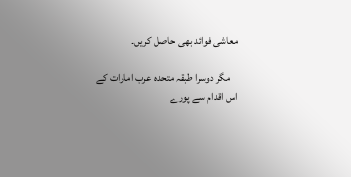معاشی فوائد بھی حاصل کریں۔

    مگر دوسرا طبقہ متحدہ عرب امارات کے اس اقدام سے پورے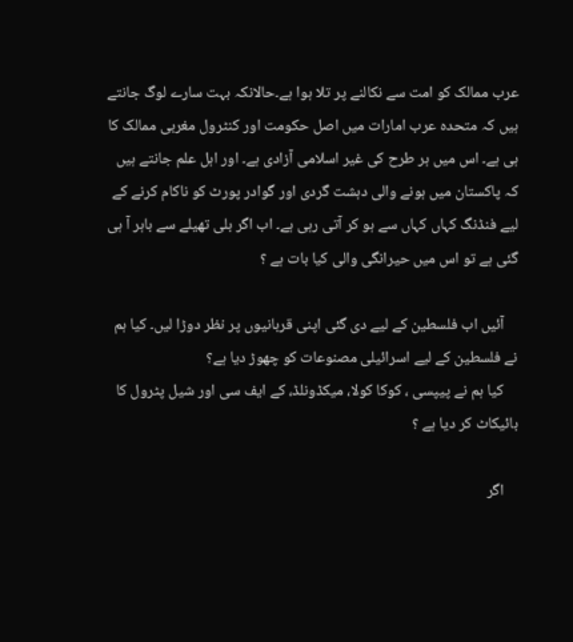عرب ممالک کو امت سے نکالنے پر تلا ہوا ہے۔حالانکہ بہت سارے لوگ جانتے ہیں کہ متحدہ عرب امارات میں اصل حکومت اور کنٹرول مغربی ممالک کا ہی ہے۔ اس میں ہر طرح کی غیر اسلامی آزادی ہے۔ اور اہل علم جانتے ہیں کہ پاکستان میں ہونے والی دہشت گردی اور گوادر پورٹ کو ناکام کرنے کے لیے فنڈنگ کہاں کہاں سے ہو کر آتی رہی ہے۔ اب اگر بلی تھیلے سے باہر آ ہی گئی ہے تو اس میں حیرانگی والی کیا بات ہے ؟

    آئیں اب فلسطین کے لیے دی گئی اپنی قربانیوں پر نظر دوڑا لیں۔ کیا ہم نے فلسطین کے لیے اسرائیلی مصنوعات کو چھوڑ دیا ہے؟
    کیا ہم نے پیپسی ، کوکا کولا، میکڈونلڈ، کے ایف سی اور شیل پٹرول کا بائیکاٹ کر دیا ہے ؟

    اگر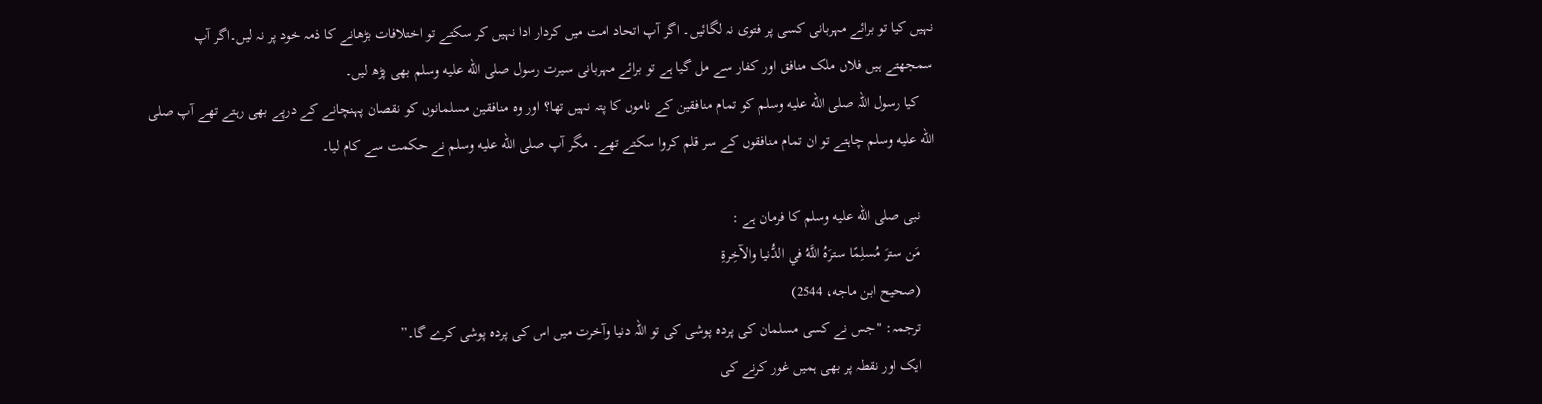نہیں کیا تو برائے مہربانی کسی پر فتوی نہ لگائیں۔ اگر آپ اتحاد امت میں کردار ادا نہیں کر سکتے تو اختلافات بڑھانے کا ذمہ خود پر نہ لیں۔اگر آپ سمجھتے ہیں فلاں ملک منافق اور کفار سے مل گیا ہے تو برائے مہربانی سیرت رسول صلى الله عليه وسلم بھی پڑھ لیں۔
    کیا رسول اللہ صلى الله عليه وسلم کو تمام منافقین کے ناموں کا پتہ نہیں تھا؟ اور وہ منافقین مسلمانوں کو نقصان پہنچانے کے درپے بھی رہتے تھے آپ صلى الله عليه وسلم چاہتے تو ان تمام منافقوں کے سر قلم کروا سکتے تھے۔ مگر آپ صلى الله عليه وسلم نے حکمت سے کام لیا۔

    نبی صلى الله عليه وسلم کا فرمان ہے :
    مَن سترَ مُسلِمًا سترَهُ اللَّهُ في الدُّنيا والآخِرةِ
    (صحيح ابن ماجه، 2544)
    ترجمہ: "جس نے کسی مسلمان کی پردہ پوشی کی تو اللہ دنیا وآخرت میں اس کی پردہ پوشی کرے گا۔”
    ایک اور نقطہ پر بھی ہمیں غور کرنے کی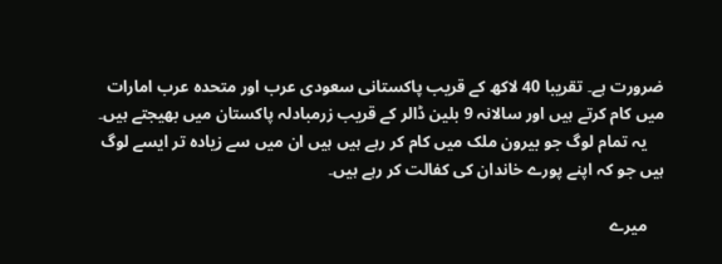ضرورت ہے۔ تقریبا 40 لاکھ کے قریب پاکستانی سعودی عرب اور متحدہ عرب امارات میں کام کرتے ہیں اور سالانہ 9 بلین ڈالر کے قریب زرمبادلہ پاکستان میں بھیجتے ہیں۔
    یہ تمام لوگ جو بیرون ملک میں کام کر رہے ہیں ہیں ان میں سے زیادہ تر ایسے لوگ ہیں جو کہ اپنے پورے خاندان کی کفالت کر رہے ہیں۔

    میرے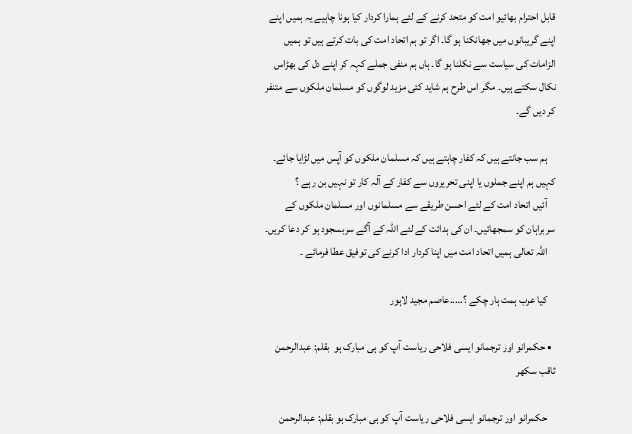قابل احترام بھائیو امت کو متحد کرنے کے لئے ہمارا کردار کیا ہونا چاہیے یہ ہمیں اپنے اپنے گریبانوں میں جھانکنا ہو گا۔ اگر تو ہم اتحاد امت کی بات کرتے ہیں تو ہمیں الزامات کی سیاست سے نکلنا ہو گا۔ ہاں ہم منفی جملے کہہ کر اپنے دل کی بھڑاس نکال سکتے ہیں۔ مگر اس طرح ہم شاید کئی مزید لوگوں کو مسلمان ملکوں سے متنفر کر دیں گے۔

    ہم سب جانتے ہیں کہ کفار چاہتے ہیں کہ مسلمان ملکوں کو آپس میں لڑایا جائے۔ کہیں ہم اپنے جملوں یا اپنی تحریروں سے کفار کے آلہ کار تو نہیں بن رہے ؟
    آئیں اتحاد امت کے لئے احسن طریقے سے مسلمانوں اور مسلمان ملکوں کے سربراہان کو سمجھائیں۔ ان کی ہدائت کے لئے اللہ کے آگے سربسجود ہو کر دعا کریں۔
    اللہ تعالی ہمیں اتحاد امت میں اپنا کردار ادا کرنے کی توفیق عطا فرمائے ۔

    کیا عرب ہمت ہار چکے ؟…..عاصم مجید لاہور

  • حکمرانو اور ترجمانو ایسی فلاحی ریاست آپ کو ہی مبارک ہو  بقلم: عبدالرحمن ثاقب سکھر

    حکمرانو اور ترجمانو ایسی فلاحی ریاست آپ کو ہی مبارک ہو بقلم: عبدالرحمن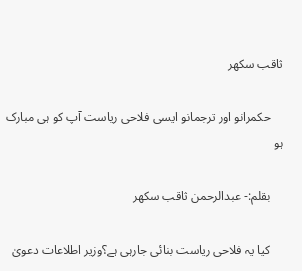ثاقب سکھر

    حکمرانو اور ترجمانو ایسی فلاحی ریاست آپ کو ہی مبارک ہو

    بقلم:- عبدالرحمن ثاقب سکھر

    کیا یہ فلاحی ریاست بنائی جارہی ہے؟وزیر اطلاعات دعویٰ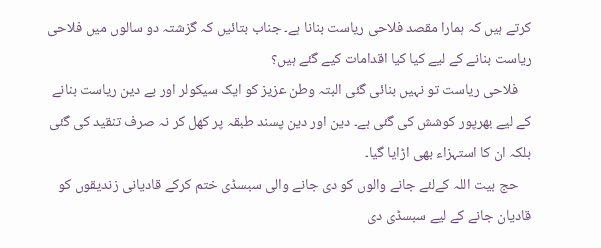کرتے ہیں کہ ہمارا مقصد فلاحی ریاست بنانا ہے۔ جناب بتائیں کہ گزشتہ دو سالوں میں فلاحی ریاست بنانے کے لیے کیا کیا اقدامات کیے گئے ہیں؟
    فلاحی ریاست تو نہیں بنائی گئی البتہ وطن عزیز کو ایک سیکولر اور بے دین ریاست بنانے کے لیے بھرپور کوشش کی گئی ہے۔ دین اور دین پسند طبقہ پر کھل کر نہ صرف تنقید کی گئی بلکہ ان کا استہزاء بھی اڑایا گیا۔
    حج بیت اللہ کےلئے جانے والوں کو دی جانے والی سبسڈی ختم کرکے قادیانی زندیقوں کو قادیان جانے کے لیے سبسڈی دی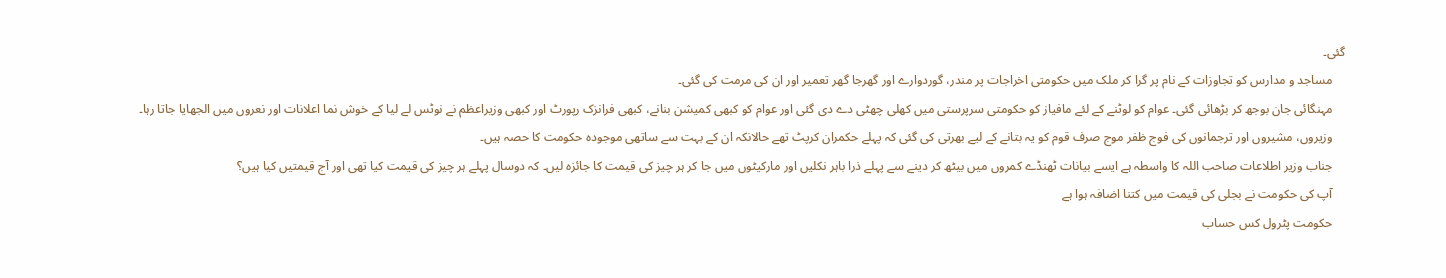گئی۔
    مساجد و مدارس کو تجاوزات کے نام پر گرا کر ملک میں حکومتی اخراجات پر مندر، گوردوارے اور گھرجا گھر تعمیر اور ان کی مرمت کی گئی۔
    مہنگائی جان بوجھ کر بڑھائی گئی۔ عوام کو لوٹنے کے لئے مافیاز کو حکومتی سرپرستی میں کھلی چھٹی دے دی گئی اور عوام کو کبھی کمیشن بنانے، کبھی فرانزک رپورٹ اور کبھی وزیراعظم نے نوٹس لے لیا کے خوش نما اعلانات اور نعروں میں الجھایا جاتا رہا۔
    وزیروں، مشیروں اور ترجمانوں کی فوج ظفر موج صرف قوم کو یہ بتانے کے لیے بھرتی کی گئی کہ پہلے حکمران کرپٹ تھے حالانکہ ان کے بہت سے ساتھی موجودہ حکومت کا حصہ ہیں۔
    جناب وزیر اطلاعات صاحب اللہ کا واسطہ ہے ایسے بیانات ٹھنڈے کمروں میں بیٹھ کر دینے سے پہلے ذرا باہر نکلیں اور مارکیٹوں میں جا کر ہر چیز کی قیمت کا جائزہ لیں۔ کہ دوسال پہلے ہر چیز کی قیمت کیا تھی اور آج قیمتیں کیا ہیں؟
    آپ کی حکومت نے بجلی کی قیمت میں کتنا اضافہ ہوا ہے
    حکومت پٹرول کس حساب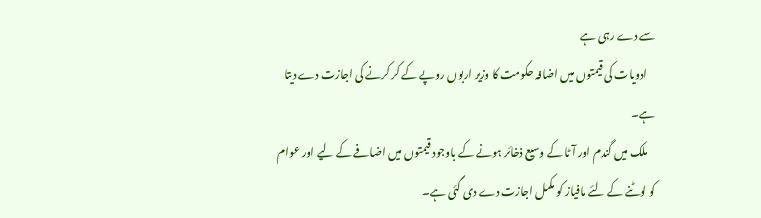سے دے رہی ہے
    ادویات کی قیمتوں میں اضافہ حکومت کا وزیر اربوں روپے کے کر کرنے کی اجازت دے دیتا ہے۔
    ملک میں گندم اور آٹا کے وسیع ذخائر ہونے کے باوجود قیمتوں میں اضافے کے لیے اور عوام کو لوٹنے کے لئے مافیاز کو مکمل اجازت دے دی گئی ہے۔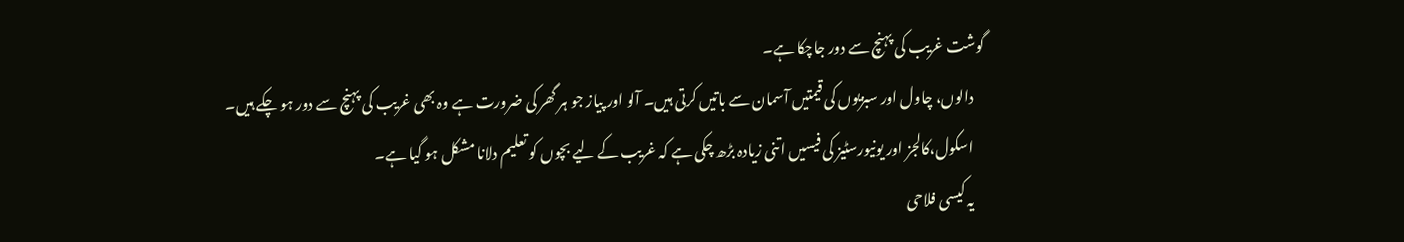گوشت غریب کی پہنچ سے دور جاچکا ہے۔
    دالوں، چاول اور سبزیوں کی قیمتیں آسمان سے باتیں کرتی ہیں۔ آلو اور پیاز جو ہر گھر کی ضرورت ہے وہ بھی غریب کی پہنچ سے دور ہو چکے ہیں۔
    اسکول،کالجز اور یونیورسٹیز کی فیسیں اتنی زیادہ بڑھ چکی ہے کہ غریب کے لیے بچوں کو تعلیم دلانا مشکل ہو گیا ہے۔
    یہ کیسی فلاحی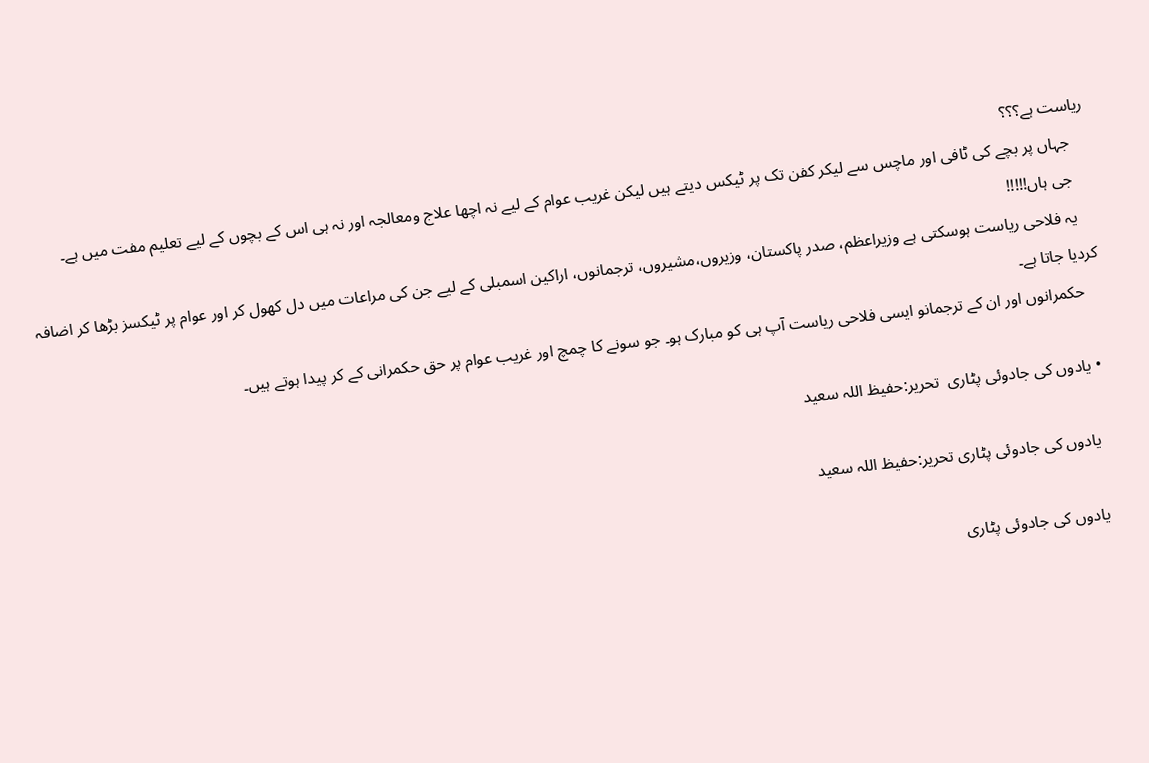ریاست ہے؟؟؟
    جہاں پر بچے کی ٹافی اور ماچس سے لیکر کفن تک پر ٹیکس دیتے ہیں لیکن غریب عوام کے لیے نہ اچھا علاج ومعالجہ اور نہ ہی اس کے بچوں کے لیے تعلیم مفت میں ہے۔
    جی ہاں!!!!!
    یہ فلاحی ریاست ہوسکتی ہے وزیراعظم، صدر پاکستان، وزیروں،مشیروں، ترجمانوں، اراکین اسمبلی کے لیے جن کی مراعات میں دل کھول کر اور عوام پر ٹیکسز بڑھا کر اضافہ کردیا جاتا ہے۔
    حکمرانوں اور ان کے ترجمانو ایسی فلاحی ریاست آپ ہی کو مبارک ہو۔ جو سونے کا چمچ اور غریب عوام پر حق حکمرانی کے کر پیدا ہوتے ہیں۔

  • یادوں کی جادوئی پٹاری  تحریر:حفیظ اللہ سعید

    یادوں کی جادوئی پٹاری تحریر:حفیظ اللہ سعید

    یادوں کی جادوئی پٹاری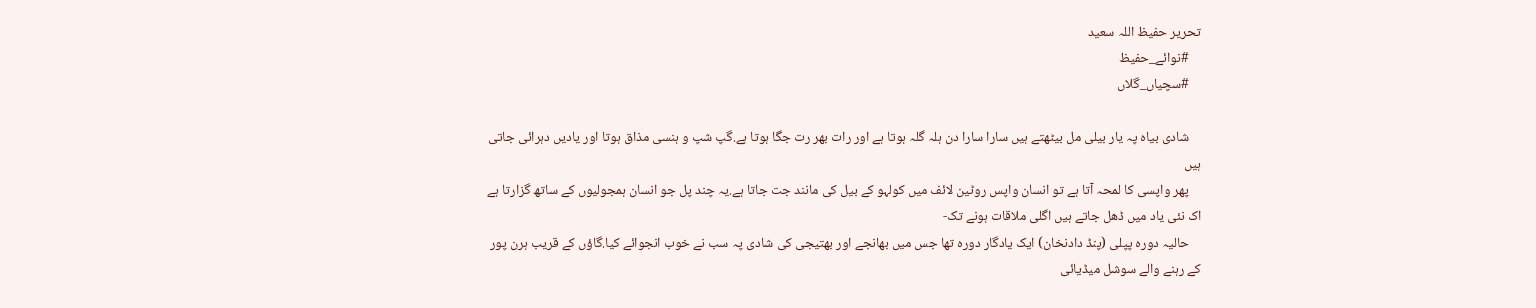تحریر حفیظ اللہ سعید
    #نوائے_حفیظ
    #سچیاں_گلاں

    شادی بیاہ پہ یار بیلی مل بیٹھتے ہیں سارا سارا دن ہلہ گلہ ہوتا ہے اور رات بھر رت جگا ہوتا ہے.گپ شپ و ہنسی مذاق ہوتا اور یادیں دہرائی جاتی ہیں
    پھر واپسی کا لمحہ آتا ہے تو انسان واپس روٹین لائف میں کولہو کے بیل کی مانند جت جاتا ہے.یہ چند پل جو انسان ہمجولیوں کے ساتھ گزارتا ہے اک نئی یاد میں ڈھل جاتے ہیں اگلی ملاقات ہونے تک-
    حالیہ دورہ پپلی (پنڈ دادنخان) ایک یادگار دورہ تھا جس میں بھانجے اور بھتیجی کی شادی پہ سب نے خوب انجوائے کیا.گاؤں کے قریب ہرن پور کے رہنے والے سوشل میڈیائی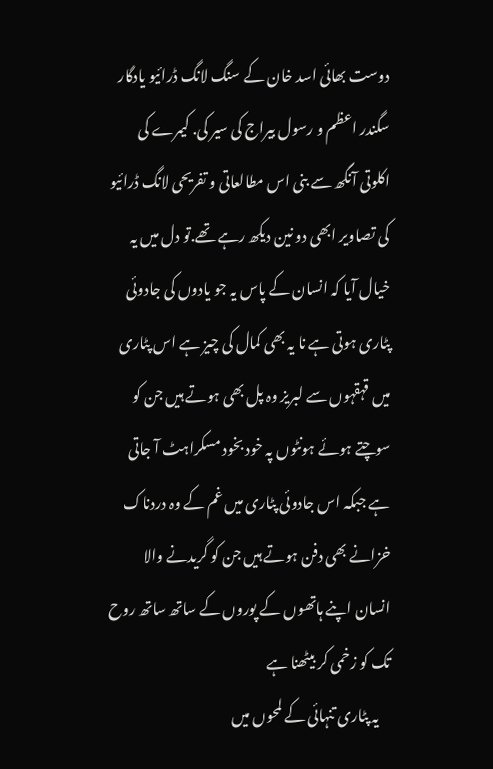دوست بھائی اسد خان کے سنگ لانگ ڈرائیو یادگار سگندر اعظم و رسول بیراج کی سیر کی. کیمرے کی اکلوتی آنگھ سے بنی اس مطالعاتی و تفریحی لانگ ڈرائیو کی تصاویر ابھی دو نین دیکھ رہے تھے.تو دل میں یہ خیال آیا کہ انسان کے پاس یہ جو یادوں کی جادوئی پٹاری ہوتی ہے نا یہ بھی کمال کی چیز ہے اس پٹاری میں قہقہوں سے لبریز وہ پل بھی ہوتے ہیں جن کو سوچتے ہوئے ہونٹوں پہ خود بخود مسکراہٹ آ جاتی ہے جبکہ اس جادوئی پٹاری میں غم کے وہ دردناک خزانے بھی دفن ہوتے ہیں جن کو گریدنے والا انسان اپنے ہاتھوں کے پوروں کے ساتھ ساتھ روح تک کو زخمی کر بیٹھنا ہے
    یہ پٹاری تنہائی کے لمحوں میں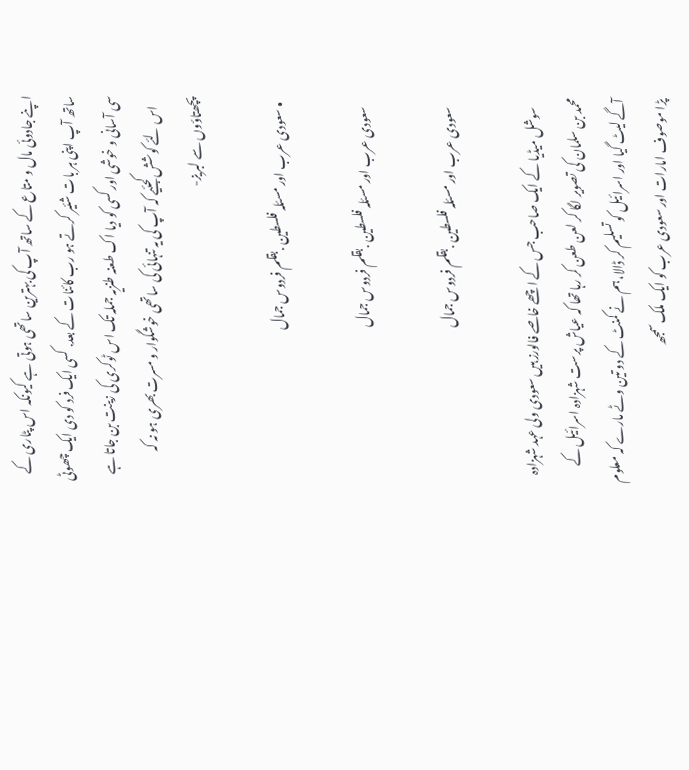اپنے جادوئی مال و متاع کے ساتھ آپ کی بہترین ساتھی ہوتی ہے کیونکہ اس پٹاری کے ساتھ آپ اپنی ہر بات شئیر کرتے ہو رب کائنات کے بعد. کسی ایک فرد کو دی ایک چھوٹی سی آسانی و خوشی اور کسی کو دیا اک طعنہ طنزیہ جملہ تک اس ٹوکری کی زینت بن جاتا ہے
    اس لئے کوشش کجئیے کہ آپ کی یہ تنہائی کی ساتھی خوشگوار و مسرت بھری ہو نہ کہ پچھتاؤوں سے لبریز-

  • سعودی عرب اور مسئلہ فلسطین .بقلم فردوس جمال

    سعودی عرب اور مسئلہ فلسطین .بقلم فردوس جمال

    سعودی عرب اور مسئلہ فلسطین .بقلم فردوس جمال

    سوشل میڈیا کے ایک صاحب جس کے اچھے خاصے فالورز ہیں سعودی ولی عہد شہزادہ محمد بن سلمان کی تصویر لگا کر لعن طعن کر رہا تھا کہ عیاش پرست شہزادہ اسرائیل کے آگے لیٹ گیا اور اسرائیل کو تسلیم کر ڈالا،ہم نے کمنٹ کے دو تین وٹے مارے کہ معلوم پڑا موصوف امارات اور سعودی عرب کو ایک ملک سمجھ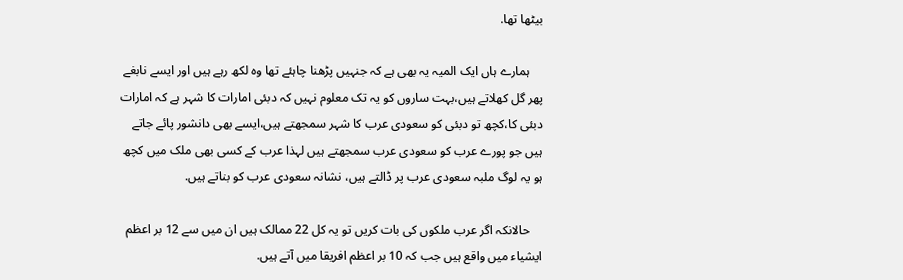بیٹھا تھا.

    ہمارے ہاں ایک المیہ یہ بھی ہے کہ جنہیں پڑھنا چاہئے تھا وہ لکھ رہے ہیں اور ایسے نابغے پھر گل کھلاتے ہیں،بہت ساروں کو یہ تک معلوم نہیں کہ دبئی امارات کا شہر ہے کہ امارات دبئی کا،کچھ تو دبئی کو سعودی عرب کا شہر سمجھتے ہیں،ایسے بھی دانشور پائے جاتے ہیں جو پورے عرب کو سعودی عرب سمجھتے ہیں لہذا عرب کے کسی بھی ملک میں کچھ ہو یہ لوگ ملبہ سعودی عرب پر ڈالتے ہیں، نشانہ سعودی عرب کو بناتے ہیں.

    حالانکہ اگر عرب ملکوں کی بات کریں تو یہ کل 22 ممالک ہیں ان میں سے 12 بر اعظم ایشیاء میں واقع ہیں جب کہ 10 بر اعظم افریقا میں آتے ہیں.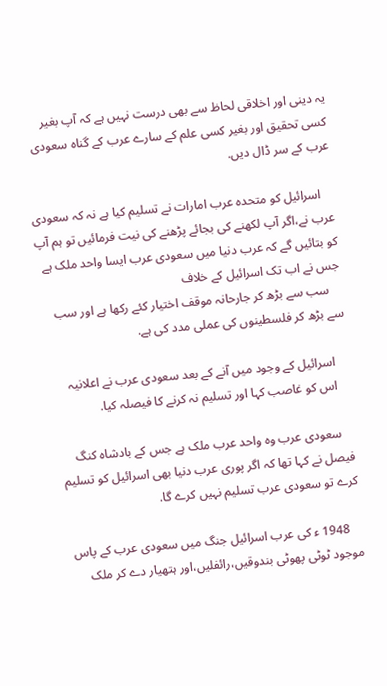یہ دینی اور اخلاقی لحاظ سے بھی درست نہیں ہے کہ آپ بغیر کسی تحقیق اور بغیر کسی علم کے سارے عرب کے گناہ سعودی عرب کے سر ڈال دیں.

    اسرائیل کو متحدہ عرب امارات نے تسلیم کیا ہے نہ کہ سعودی عرب نے،اگر آپ لکھنے کی بجائے پڑھنے کی نیت فرمائیں تو ہم آپ کو بتائیں گے کہ عرب دنیا میں سعودی عرب ایسا واحد ملک ہے جس نے اب تک اسرائیل کے خلاف
    سب سے بڑھ کر جارحانہ موقف اختیار کئے رکھا ہے اور سب سے بڑھ کر فلسطینوں کی عملی مدد کی ہے.

    اسرائیل کے وجود میں آنے کے بعد سعودی عرب نے اعلانیہ
    اس کو غاصب کہا اور تسلیم نہ کرنے کا فیصلہ کیا.

    سعودی عرب وہ واحد عرب ملک ہے جس کے بادشاہ کنگ فیصل نے کہا تھا کہ اگر پوری عرب دنیا بھی اسرائیل کو تسلیم کرے تو سعودی عرب تسلیم نہیں کرے گا.

    1948 ء کی عرب اسرائیل جنگ میں سعودی عرب کے پاس موجود ٹوٹی پھوٹی بندوقیں،رائفلیں،اور ہتھیار دے کر ملک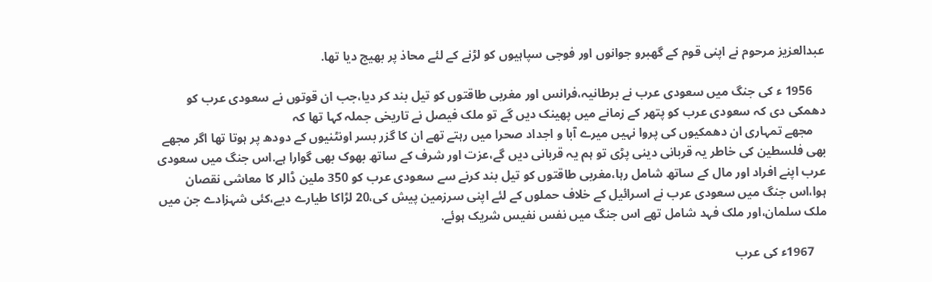عبدالعزیز مرحوم نے اپنی قوم کے گھبرو جوانوں اور فوجی سپاہیوں کو لڑنے کے لئے محاذ پر بھیج دیا تھا.

    1956 ء کی جنگ میں سعودی عرب نے برطانیہ،فرانس اور مغربی طاقتوں کو تیل بند کر دیا،جب ان قوتوں نے سعودی عرب کو دھمکی دی کہ سعودی عرب کو پتھر کے زمانے میں پھینک دیں گے تو ملک فیصل نے تاریخی جملہ کہا تھا کہ
    مجھے تمہاری ان دھمکیوں کی پروا نہیں میرے آبا و اجداد صحرا میں رہتے تھے ان کا گزر بسر اونٹنیوں کے دودھ پر ہوتا تھا اگر مجھے بھی فلسطین کی خاطر یہ قربانی دینی پڑی تو ہم یہ قربانی دیں گے،عزت اور شرف کے ساتھ بھوک بھی گوارا ہے.اس جنگ میں سعودی عرب اپنے افراد اور مال کے ساتھ شامل رہا،مغربی طاقتوں کو تیل بند کرنے سے سعودی عرب کو 350 ملین ڈالر کا معاشی نقصان ہوا،اس جنگ میں سعودی عرب نے اسرائیل کے خلاف حملوں کے لئے اپنی سرزمین پیش کی،20 لڑاکا طیارے دیے،کئی شہزادے جن میں ملک سلمان،اور ملک فہد شامل تھے اس جنگ میں نفس نفیس شریک ہوئے.

    1967ء کی عرب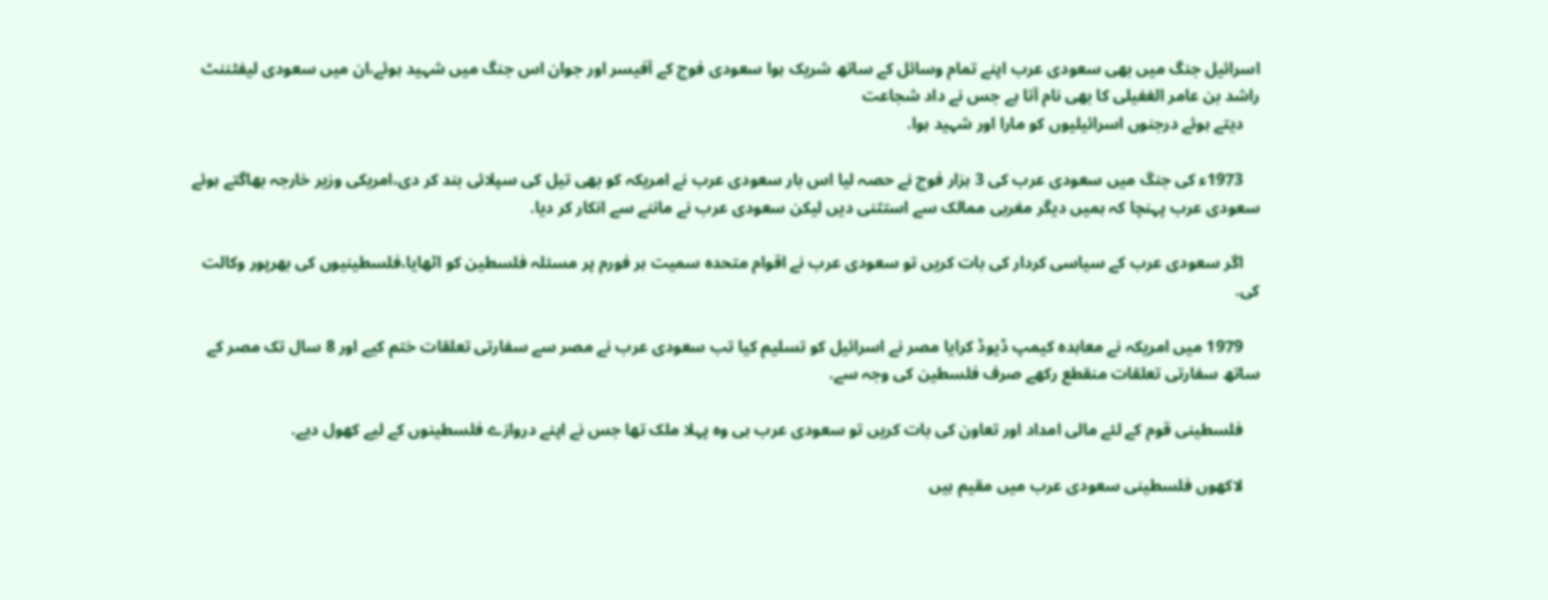اسرائیل جنگ میں بھی سعودی عرب اپنے تمام وسائل کے ساتھ شریک ہوا سعودی فوج کے آفیسر اور جوان اس جنگ میں شہید ہوئے،ان میں سعودی لیفٹننٹ راشد بن عامر الغفیلی کا بھی نام آتا ہے جس نے داد شجاعت
    دیتے ہوئے درجنوں اسرائیلیوں کو مارا اور شہید ہوا.

    1973ء کی جنگ میں سعودی عرب کی 3 ہزار فوج نے حصہ لیا اس بار سعودی عرب نے امریکہ کو بھی تیل کی سپلائی بند کر دی،امریکی وزیر خارجہ بھاگتے ہوئے سعودی عرب پہنچا کہ ہمیں دیگر مغربی ممالک سے استثنی دیں لیکن سعودی عرب نے ماننے سے انکار کر دیا.

    اگر سعودی عرب کے سیاسی کردار کی بات کریں تو سعودی عرب نے اقوام متحدہ سمیت ہر فورم پر مسئلہ فلسطین کو اٹھایا،فلسطینیوں کی بھرپور وکالت کی.

    1979 میں امریکہ نے معاہدہ کیمپ ڈیوڈ کرایا مصر نے اسرائیل کو تسلیم کیا تب سعودی عرب نے مصر سے سفارتی تعلقات ختم کیے اور 8 سال تک مصر کے ساتھ سفارتی تعلقات منقطع رکھے صرف فلسطین کی وجہ سے.

    فلسطینی قوم کے لئے مالی امداد اور تعاون کی بات کریں تو سعودی عرب ہی وہ پہلا ملک تھا جس نے اپنے دروازے فلسطینوں کے لیے کھول دیے.

    لاکھوں فلسطینی سعودی عرب میں مقیم ہیں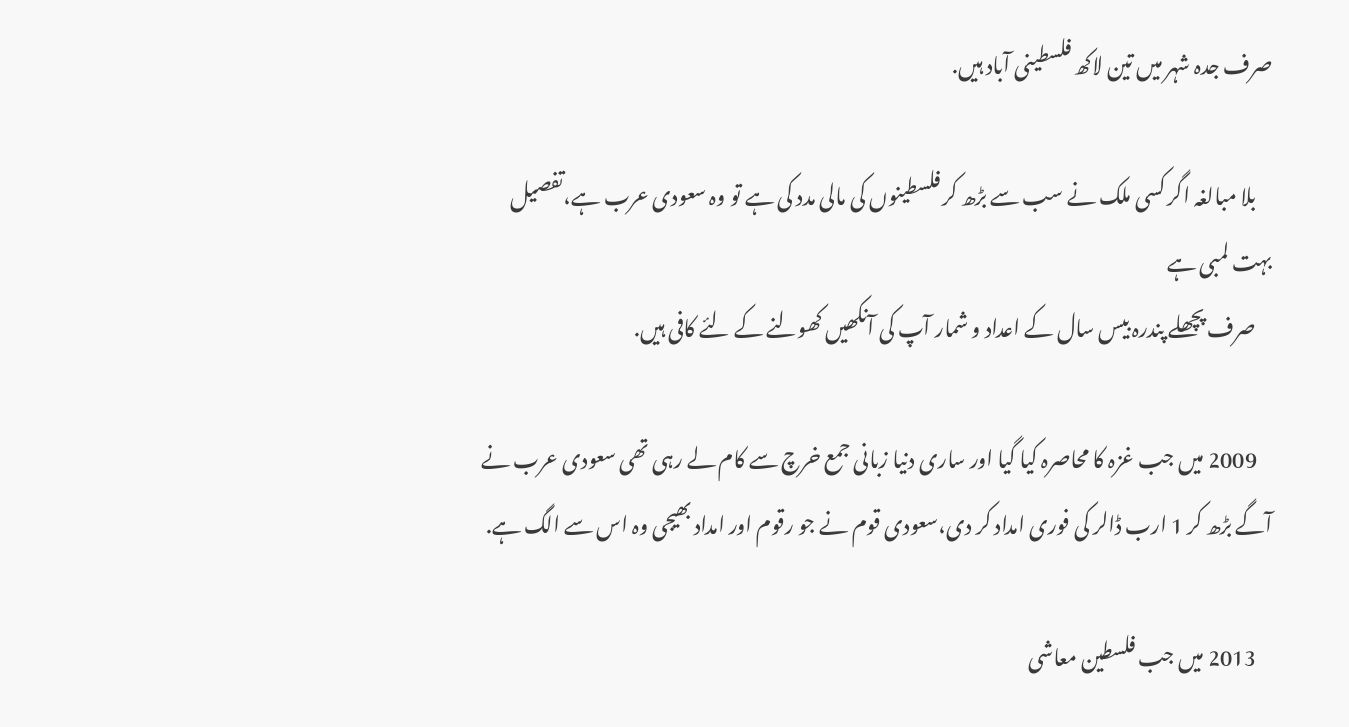صرف جدہ شہر میں تین لاکھ فلسطینی آباد ہیں.

    بلا مبالغہ اگر کسی ملک نے سب سے بڑھ کر فلسطینوں کی مالی مدد کی ہے تو وہ سعودی عرب ہے،تفصیل بہت لمبی ہے
    صرف پچھلے پندرہ بیس سال کے اعداد و شمار آپ کی آنکھیں کھولنے کے لئے کافی ہیں.

    2009 میں جب غزہ کا محاصرہ کیا گیا اور ساری دنیا زبانی جمع خرچ سے کام لے رہی تھی سعودی عرب نے آگے بڑھ کر 1 ارب ڈالر کی فوری امداد کر دی،سعودی قوم نے جو رقوم اور امداد بھیجی وہ اس سے الگ ہے.

    2013 میں جب فلسطین معاشی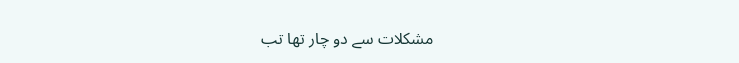مشکلات سے دو چار تھا تب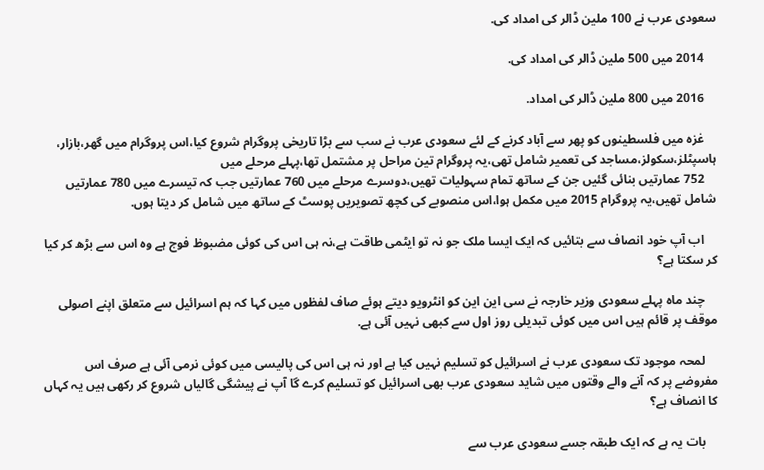سعودی عرب نے 100 ملین ڈالر کی امداد کی.

    2014 میں 500 ملین ڈالر کی امداد کی.

    2016 میں 800 ملین ڈالر کی امداد.

    غزہ میں فلسطینوں کو پھر سے آباد کرنے کے لئے سعودی عرب نے سب سے بڑا تاریخی پروگرام شروع کیا،اس پروگرام میں گھر،بازار، ہاسپٹلز،سکولز،مساجد کی تعمیر شامل تھی،یہ پروگرام تین مراحل پر مشتمل تھا،پہلے مرحلے میں
    752 عمارتیں بنائی گئیں جن کے ساتھ تمام سہولیات تھیں،دوسرے مرحلے میں 760 عمارتیں جب کہ تیسرے میں 780 عمارتیں شامل تھیں،یہ پروگرام 2015 میں مکمل ہوا،اس منصوبے کی کچھ تصویریں پوسٹ کے ساتھ میں شامل کر دیتا ہوں.

    اب آپ خود انصاف سے بتائیں کہ ایک ایسا ملک جو نہ تو ایٹمی طاقت ہے،نہ ہی اس کی کوئی مضبوظ فوج ہے وہ اس سے بڑھ کر کیا کر سکتا ہے؟

    چند ماہ پہلے سعودی وزیر خارجہ نے سی این این کو انٹرویو دیتے ہوئے صاف لفظوں میں کہا کہ ہم اسرائیل سے متعلق اپنے اصولی موقف پر قائم ہیں اس میں کوئی تبدیلی روز اول سے کبھی نہیں آئی ہے.

    لمحہ موجود تک سعودی عرب نے اسرائیل کو تسلیم نہیں کیا ہے اور نہ ہی اس کی پالیسی میں کوئی نرمی آئی ہے صرف اس مفروضے پر کہ آنے والے وقتوں میں شاید سعودی عرب بھی اسرائیل کو تسلیم کرے گا آپ نے پیشگی گالیاں شروع کر رکھی ہیں یہ کہاں کا انصاف ہے؟

    بات یہ ہے کہ ایک طبقہ جسے سعودی عرب سے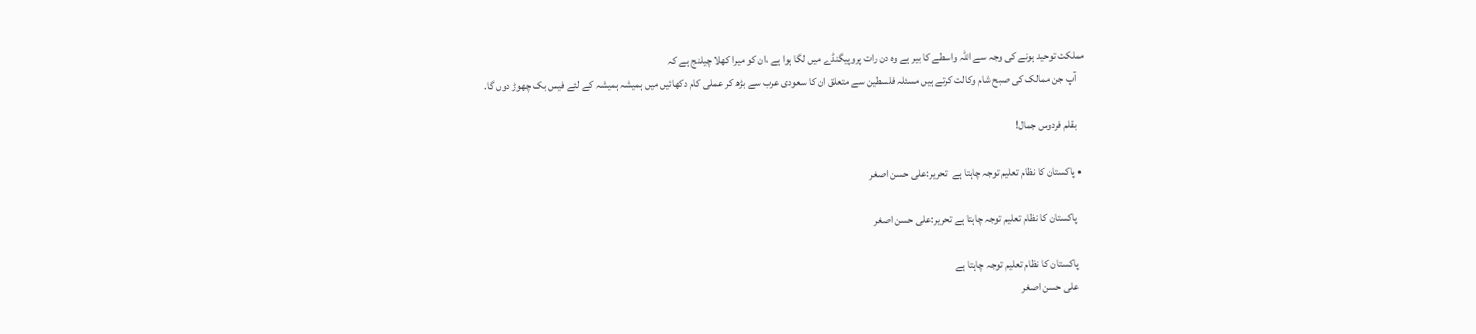مملکت توحید ہونے کی وجہ سے اللہ واسطے کا بیر ہے وہ دن رات پروپیگنڈے میں لگا ہوا ہے ،ان کو میرا کھلا چیلنج ہے کہ
    آپ جن ممالک کی صبح شام وکالت کرتے ہیں مسئلہ فلسطین سے متعلق ان کا سعودی عرب سے بڑھ کر عملی کام دکھائیں میں ہمیشہ ہمیشہ کے لئے فیس بک چھوڑ دوں گا.

    بقلم فردوس جمال!

  • پاکستان کا نظام تعلیم توجہ چاہتا ہے  تحریر:علی حسن اصغر

    پاکستان کا نظام تعلیم توجہ چاہتا ہے تحریر:علی حسن اصغر

    پاکستان کا نظام تعلیم توجہ چاہتا ہے
    علی حسن اصغر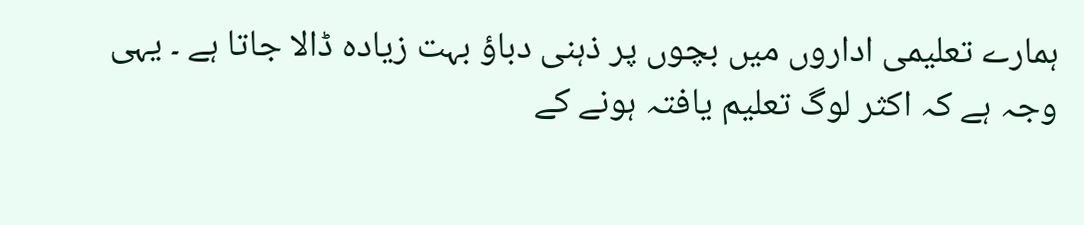ہمارے تعلیمی اداروں میں بچوں پر ذہنی دباؤ بہت زیادہ ڈالا جاتا ہے ۔ یہی وجہ ہے کہ اکثر لوگ تعلیم یافتہ ہونے کے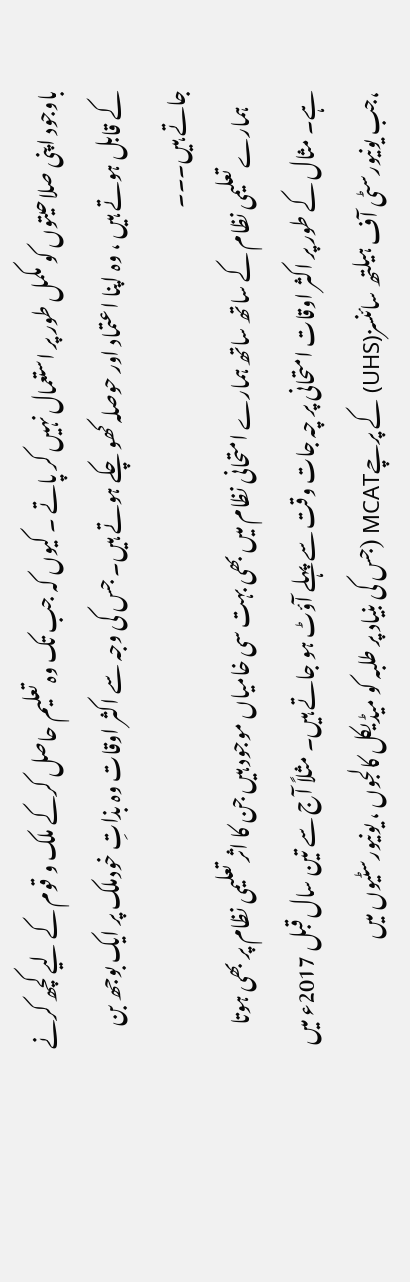باوجود اپنی صلاحیتوں کو مکمل طور پر استعمال نہیں کر پاتے ۔ کیوں کہ جب تک وہ تعلیم حاصل کرکے ملک و قوم کے لیے کچھ کرنے کے قابل ہوتے ہیں ، وہ اپنا اعتماد اور حوصلہ کھو چکے ہوتے ہیں۔ جس کی وجہ سے اکثر اوقات وہ بذاتِ خودملک پر ایک بوجھ بن جاتے ہیں۔۔۔
    ہمارے تعلیمی نظام کے ساتھ ساتھ ہمارے امتحانی نظام میں بھی بہت سی خامیاں موجود ہیں جن کا اثر تعلیمی نظام پر بھی ہوتا ہے۔ مثال کے طور پر اکثر اوقات امتحانی پر چہ جات وقت سے پہلے آؤٹ ہو جاتے ہیں۔ مثلاً آج سے تین سال قبل 2017ء میں ،جب یونیورسٹی آف ہیلتھ سائنسز(UHS) کے پرچےMCAT (جس کی بنیاد پر طلبہ کو میڈیکل کالجوں ، یونیورسٹیوں میں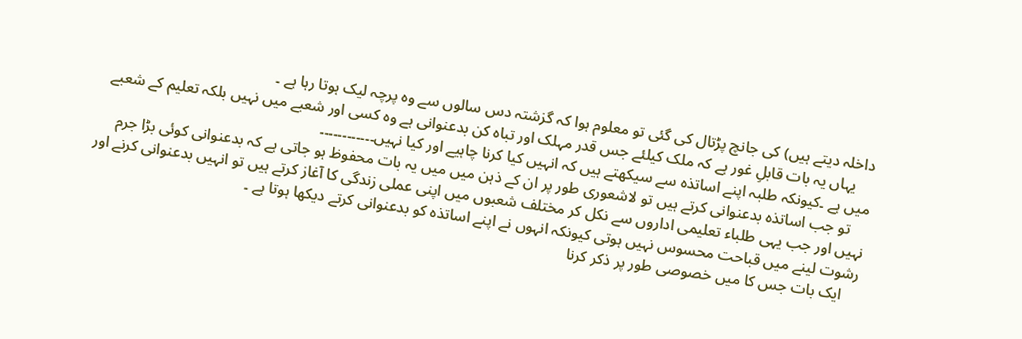داخلہ دیتے ہیں) کی جانچ پڑتال کی گئی تو معلوم ہوا کہ گزشتہ دس سالوں سے وہ پرچہ لیک ہوتا رہا ہے ۔
    یہاں یہ بات قابلِ غور ہے کہ ملک کیلئے جس قدر مہلک اور تباہ کن بدعنوانی ہے وہ کسی اور شعبے میں نہیں بلکہ تعلیم کے شعبے میں ہے ۔کیونکہ طلبہ اپنے اساتذہ سے سیکھتے ہیں کہ انہیں کیا کرنا چاہیے اور کیا نہیں۔۔۔۔۔۔۔۔۔۔۔۔
    تو جب اساتذہ بدعنوانی کرتے ہیں تو لاشعوری طور پر ان کے ذہن میں میں یہ بات محفوظ ہو جاتی ہے کہ بدعنوانی کوئی بڑا جرم نہیں اور جب یہی طلباء تعلیمی اداروں سے نکل کر مختلف شعبوں میں اپنی عملی زندگی کا آغاز کرتے ہیں تو انہیں بدعنوانی کرنے اور رشوت لینے میں قباحت محسوس نہیں ہوتی کیونکہ انہوں نے اپنے اساتذہ کو بدعنوانی کرتے دیکھا ہوتا ہے ۔
    ایک بات جس کا میں خصوصی طور پر ذکر کرنا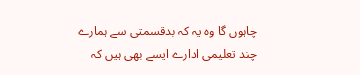چاہوں گا وہ یہ کہ بدقسمتی سے ہمارے چند تعلیمی ادارے ایسے بھی ہیں کہ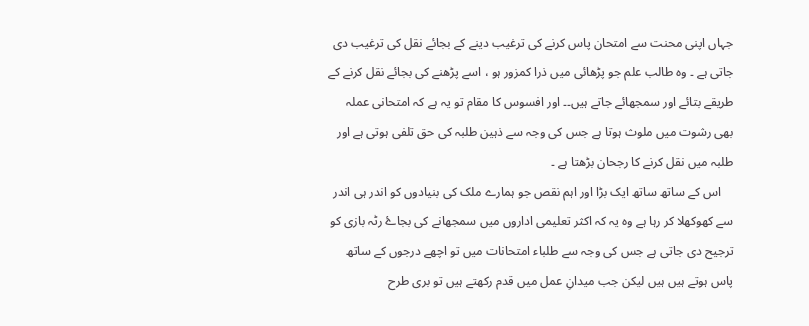جہاں اپنی محنت سے امتحان پاس کرنے کی ترغیب دینے کے بجائے نقل کی ترغیب دی جاتی ہے ۔ وہ طالب علم جو پڑھائی میں ذرا کمزور ہو ، اسے پڑھنے کی بجائے نقل کرنے کے طریقے بتائے اور سمجھائے جاتے ہیں۔۔ اور افسوس کا مقام تو یہ ہے کہ امتحانی عملہ بھی رشوت میں ملوث ہوتا ہے جس کی وجہ سے ذہین طلبہ کی حق تلفی ہوتی ہے اور طلبہ میں نقل کرنے کا رجحان بڑھتا ہے ۔
    اس کے ساتھ ساتھ ایک بڑا اور اہم نقص جو ہمارے ملک کی بنیادوں کو اندر ہی اندر سے کھوکھلا کر رہا ہے وہ یہ کہ اکثر تعلیمی اداروں میں سمجھانے کی بجاۓ رٹہ بازی کو ترجیح دی جاتی ہے جس کی وجہ سے طلباء امتحانات میں تو اچھے درجوں کے ساتھ پاس ہوتے ہیں ہیں لیکن جب میدانِ عمل میں قدم رکھتے ہیں تو بری طرح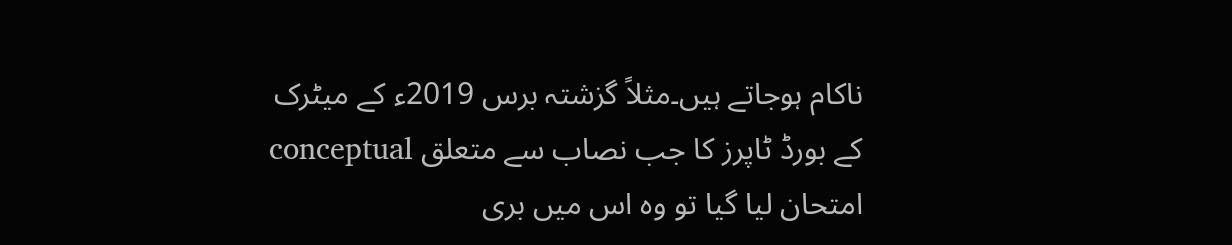ناکام ہوجاتے ہیں۔مثلاً گزشتہ برس 2019ء کے میٹرک کے بورڈ ٹاپرز کا جب نصاب سے متعلق conceptual امتحان لیا گیا تو وہ اس میں بری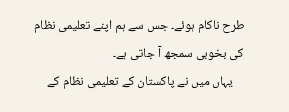طرح ناکام ہوئے۔ جس سے ہم اپنے تعلیمی نظام کی بخوبی سمجھ آ جاتی ہے۔
    یہاں میں نے پاکستان کے تعلیمی نظام کے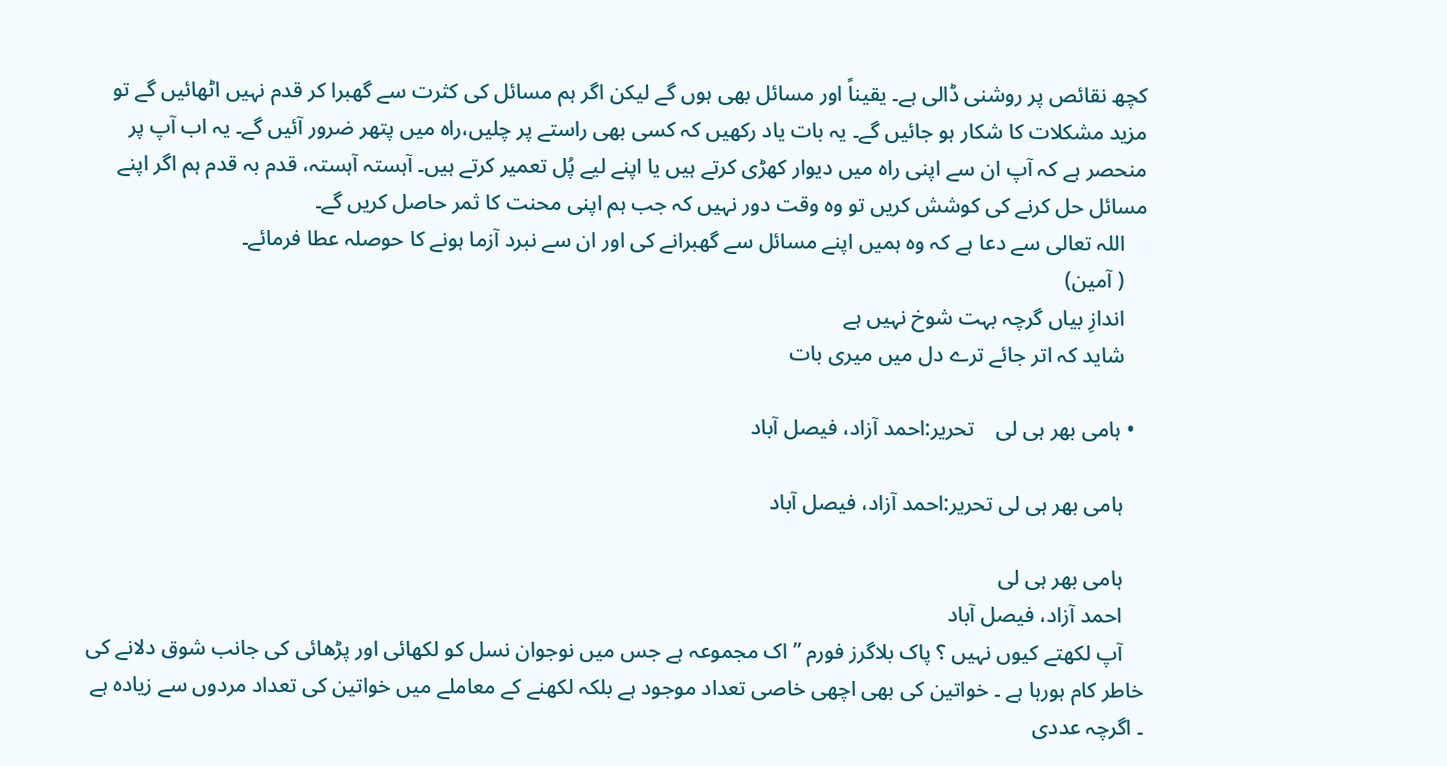کچھ نقائص پر روشنی ڈالی ہے۔ یقیناً اور مسائل بھی ہوں گے لیکن اگر ہم مسائل کی کثرت سے گھبرا کر قدم نہیں اٹھائیں گے تو مزید مشکلات کا شکار ہو جائیں گے۔ یہ بات یاد رکھیں کہ کسی بھی راستے پر چلیں،راہ میں پتھر ضرور آئیں گے۔ یہ اب آپ پر منحصر ہے کہ آپ ان سے اپنی راہ میں دیوار کھڑی کرتے ہیں یا اپنے لیے پُل تعمیر کرتے ہیں۔ آہستہ آہستہ، قدم بہ قدم ہم اگر اپنے مسائل حل کرنے کی کوشش کریں تو وہ وقت دور نہیں کہ جب ہم اپنی محنت کا ثمر حاصل کریں گے۔
    اللہ تعالی سے دعا ہے کہ وہ ہمیں اپنے مسائل سے گھبرانے کی اور ان سے نبرد آزما ہونے کا حوصلہ عطا فرمائے۔
    ( آمین)
    اندازِ بیاں گرچہ بہت شوخ نہیں ہے
    شاید کہ اتر جائے ترے دل میں میری بات

  • ہامی بھر ہی لی    تحریر:احمد آزاد، فیصل آباد

    ہامی بھر ہی لی تحریر:احمد آزاد، فیصل آباد

    ہامی بھر ہی لی
    احمد آزاد، فیصل آباد
    آپ لکھتے کیوں نہیں ؟ پاک بلاگرز فورم ” اک مجموعہ ہے جس میں نوجوان نسل کو لکھائی اور پڑھائی کی جانب شوق دلانے کی خاطر کام ہورہا ہے ۔ خواتین کی بھی اچھی خاصی تعداد موجود ہے بلکہ لکھنے کے معاملے میں خواتین کی تعداد مردوں سے زیادہ ہے ۔ اگرچہ عددی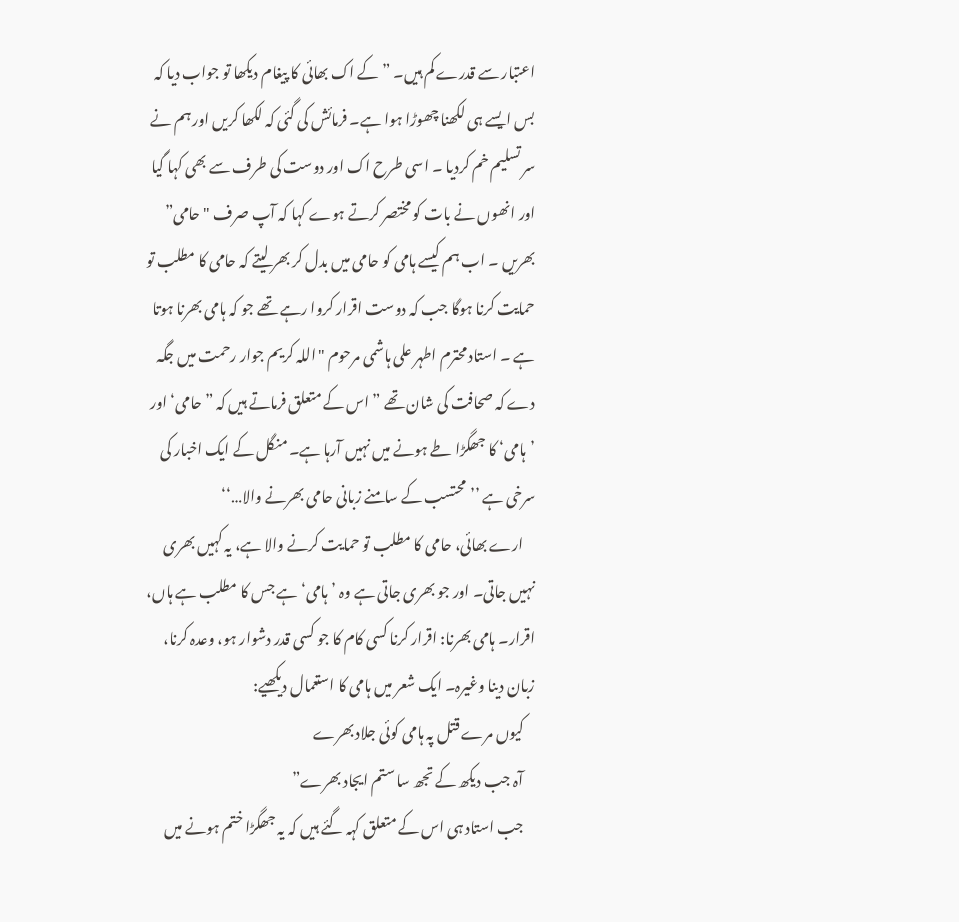اعتبار سے قدرے کم ہیں۔ ” کے اک بھائی کا پیغام دیکھا تو جواب دیا کہ بس ایسے ہی لکھنا چھوڑا ہوا ہے۔ فرمائش کی گئی کہ لکھا کریں اور ہم نے سر تسلیم خم کردیا ۔ اسی طرح اک اور دوست کی طرف سے بھی کہا گیا اور انھوں نے بات کو مختصر کرتے ہوے کہا کہ آپ صرف "حامی” بھریں ۔ اب ہم کیسے ہامی کو حامی میں بدل کر بھر لیتے کہ حامی کا مطلب تو حمایت کرنا ہوگا جب کہ دوست اقرار کروا رہے تھے جو کہ ہامی بھرنا ہوتا ہے ۔ استاد محترم اطہر علی ہاشمی مرحوم "اللہ کریم جوار رحمت میں جگہ دے کہ صحافت کی شان تھے ” اس کے متعلق فرماتے ہیں کہ ” حامی‘ اور ’ہامی‘ کا جھگڑا طے ہونے میں نہیں آرہا ہے۔ منگل کے ایک اخبار کی سرخی ہے ’’محتسب کے سامنے زبانی حامی بھرنے والا…‘‘
    ارے بھائی، حامی کا مطلب تو حمایت کرنے والا ہے، یہ کہیں بھری نہیں جاتی۔ اور جو بھری جاتی ہے وہ ’ہامی‘ ہے جس کا مطلب ہے ہاں، اقرار۔ ہامی بھرنا: اقرار کرنا کسی کام کا جو کسی قدر دشوار ہو، وعدہ کرنا، زبان دینا وغیرہ۔ ایک شعر میں ہامی کا استعمال دیکھیے:
    کیوں مرے قتل پہ ہامی کوئی جلاد بھرے
    آہ جب دیکھ کے تجھ سا ستم ایجاد بھرے”
    جب استاد ہی اس کے متعلق کہہ گئے ہیں کہ یہ جھگڑا ختم ہونے میں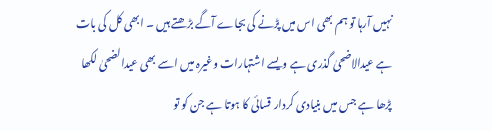نہیں آرہا تو ہم بھی اس میں پڑنے کی بجاے آگے بڑھتے ہیں ۔ ابھی کل کی بات ہے عیدالاضحیٰ گذری ہے ویسے اشتہارات وغیرہ میں اسے بھی عیدالضحیٰ لکھا پڑھا ہے جس میں بنیادی کردار قسائی کا ہوتا ہے جن کو تو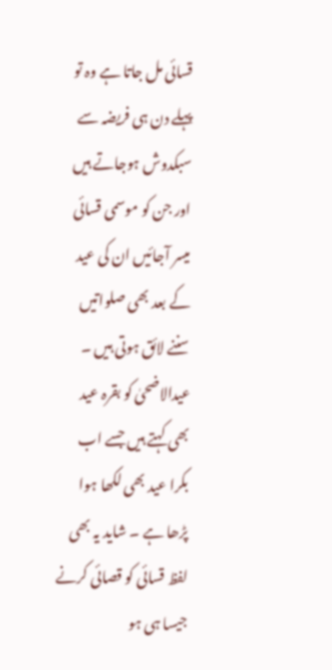قسائی مل جاتا ہے وہ تو پہلے دن ہی فریضہ سے سبکدوش ہوجاتے ہیں اور جن کو موسمی قسائی میسر آجائیں ان کی عید کے بعد بھی صلواتیں سننے لائق ہوتی ہیں ۔ عیدالاضحیٰ کو بقرہ عید بھی کہتے ہیں جسے اب بکرا عید بھی لکھا ہوا پڑھا ہے ۔ شاید یہ بھی لفظ قسائی کو قصائی کرنے جیسا ہی ہو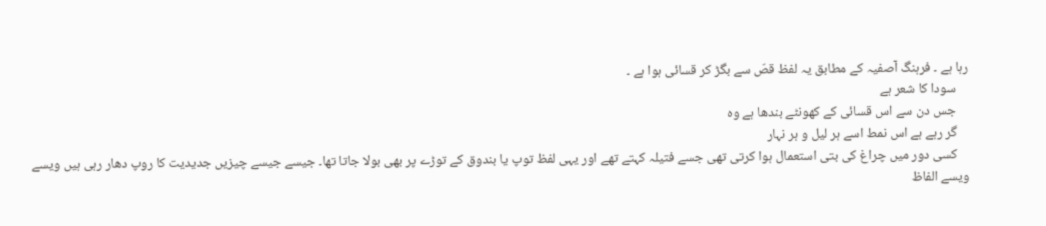رہا ہے ۔ فرہنگ آصفیہ کے مطابق یہ لفظ قصّ سے بگڑ کر قسائی ہوا ہے ۔
    سودا کا شعر ہے
    جس دن سے اس قسائی کے کھونٹے بندھا ہے وہ
    گر رہے ہے اس نمط اسے ہر لیل و ہر نہار
    کسی دور میں چراغ کی بتی استعمال ہوا کرتی تھی جسے فتیلہ کہتے تھے اور یہی لفظ توپ یا بندوق کے توڑے پر بھی بولا جاتا تھا۔ جیسے جیسے چیزیں جدیدیت کا روپ دھار رہی ہیں ویسے ویسے الفاظ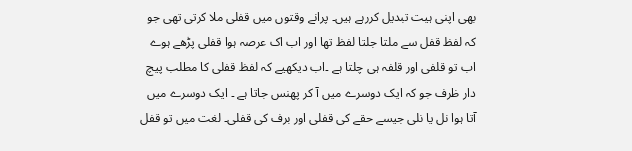بھی اپنی ہیت تبدیل کررہے ہیں۔ پرانے وقتوں میں قفلی ملا کرتی تھی جو کہ لفظ قفل سے ملتا جلتا لفظ تھا اور اب اک عرصہ ہوا قفلی پڑھے ہوے اب تو قلفی اور قلفہ ہی چلتا ہے ۔اب دیکھیے کہ لفظ قفلی کا مطلب پیچ دار ظرف جو کہ ایک دوسرے میں آ کر پھنس جاتا ہے ۔ ایک دوسرے میں آتا ہوا نل یا نلی جیسے حقے کی قفلی اور برف کی قفلی۔ لغت میں تو قفل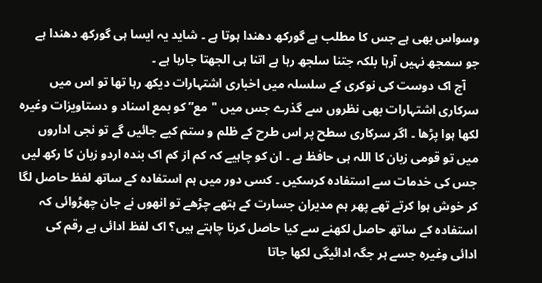وسواس بھی ہے جس کا مطلب ہے گورکھ دھندا ہوتا ہے ۔ شاید یہ ایسا ہی گورکھ دھندا ہے جو سمجھ نہیں آرہا بلکہ جتنا سلجھ رہا ہے اتنا ہی الجھتا جارہا ہے ۔
    آج اک دوست کی نوکری کے سلسلہ میں اخباری اشتہارات دیکھ رہا تھا تو اس میں سرکاری اشتہارات بھی نظروں سے گذرے جس میں "مع” کو بمع اسناد و دستاویزات وغیرہ لکھا ہوا پڑھا ۔ اگر سرکاری سطح پر اس طرح کے ظلم و ستم کیے جائیں گے تو نجی اداروں میں تو قومی زبان کا اللہ ہی حافظ ہے ۔ ان کو چاہیے کہ کم از کم اک بندہ اردو زبان کا رکھ لیں جس کی خدمات سے استفادہ کرسکیں ۔ کسی دور میں ہم استفادہ کے ساتھ لفظ حاصل لگا کر خوش ہوا کرتے تھے پھر ہم مدیران جسارت کے ہتھے چڑھے تو انھوں نے جان چھڑوائی کہ استفادہ کے ساتھ حاصل لکھنے سے کیا حاصل کرنا چاہتے ہیں؟ اک لفظ ادائی ہے رقم کی ادائی وغیرہ جسے ہر جگہ ادائیگی لکھا جاتا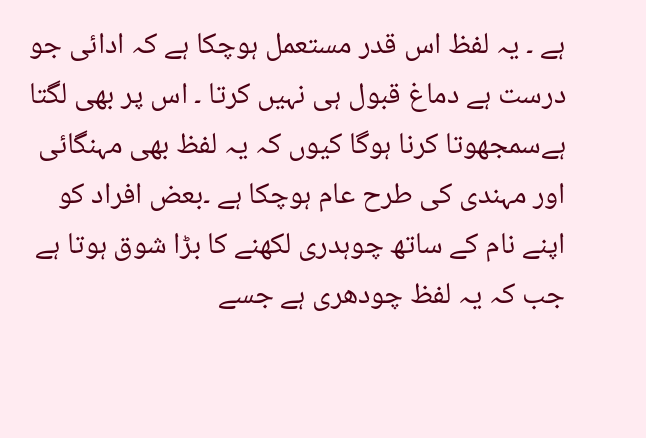ہے ۔ یہ لفظ اس قدر مستعمل ہوچکا ہے کہ ادائی جو درست ہے دماغ قبول ہی نہیں کرتا ۔ اس پر بھی لگتا ہےسمجھوتا کرنا ہوگا کیوں کہ یہ لفظ بھی مہنگائی اور مہندی کی طرح عام ہوچکا ہے ۔بعض افراد کو اپنے نام کے ساتھ چوہدری لکھنے کا بڑا شوق ہوتا ہے جب کہ یہ لفظ چودھری ہے جسے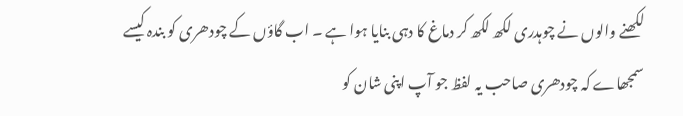لکھنے والوں نے چوہدری لکھ لکھ کر دماغ کا دہی بنایا ہوا ہے ۔ اب گاؤں کے چودھری کو بندہ کیسے سمجھاے کہ چودھری صاحب یہ لفظ جو آپ اپنی شان کو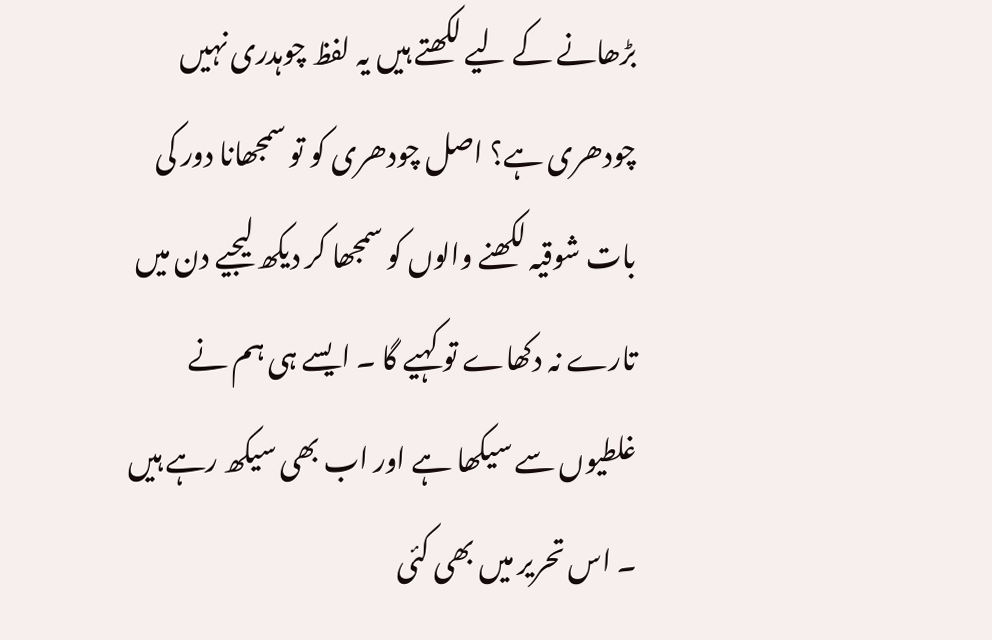بڑھانے کے لیے لکھتے ہیں یہ لفظ چوہدری نہیں چودھری ہے؟ اصل چودھری کو تو سمجھانا دور کی بات شوقیہ لکھنے والوں کو سمجھا کر دیکھ لیجیے دن میں تارے نہ دکھاے تو کہیے گا ۔ ایسے ہی ہم نے غلطیوں سے سیکھا ہے اور اب بھی سیکھ رہے ہیں ۔ اس تحریر میں بھی کئی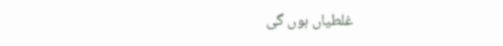غلطیاں ہوں گی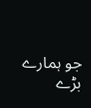جو ہمارے بڑے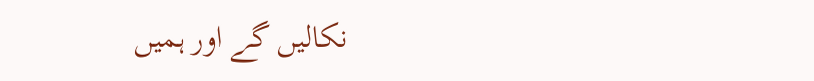نکالیں گے اور ہمیں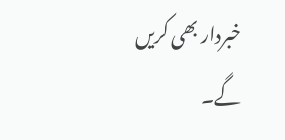خبردار بھی کریں گے۔